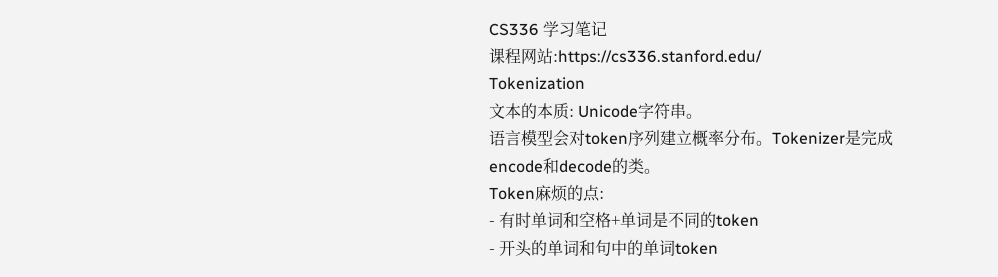CS336 学习笔记
课程网站:https://cs336.stanford.edu/
Tokenization
文本的本质: Unicode字符串。
语言模型会对token序列建立概率分布。Tokenizer是完成encode和decode的类。
Token麻烦的点:
- 有时单词和空格+单词是不同的token
- 开头的单词和句中的单词token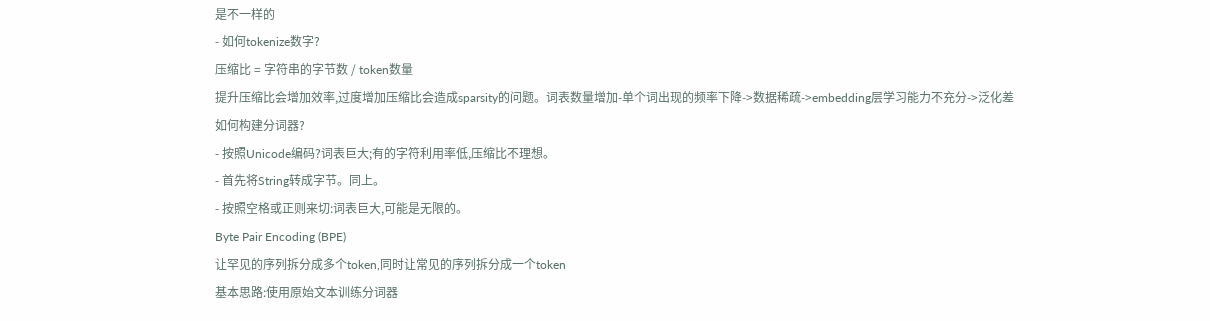是不一样的
- 如何tokenize数字?
压缩比 = 字符串的字节数 / token数量
提升压缩比会增加效率,过度增加压缩比会造成sparsity的问题。词表数量增加-单个词出现的频率下降->数据稀疏->embedding层学习能力不充分->泛化差
如何构建分词器?
- 按照Unicode编码?词表巨大;有的字符利用率低,压缩比不理想。
- 首先将String转成字节。同上。
- 按照空格或正则来切:词表巨大,可能是无限的。
Byte Pair Encoding (BPE)
让罕见的序列拆分成多个token,同时让常见的序列拆分成一个token
基本思路:使用原始文本训练分词器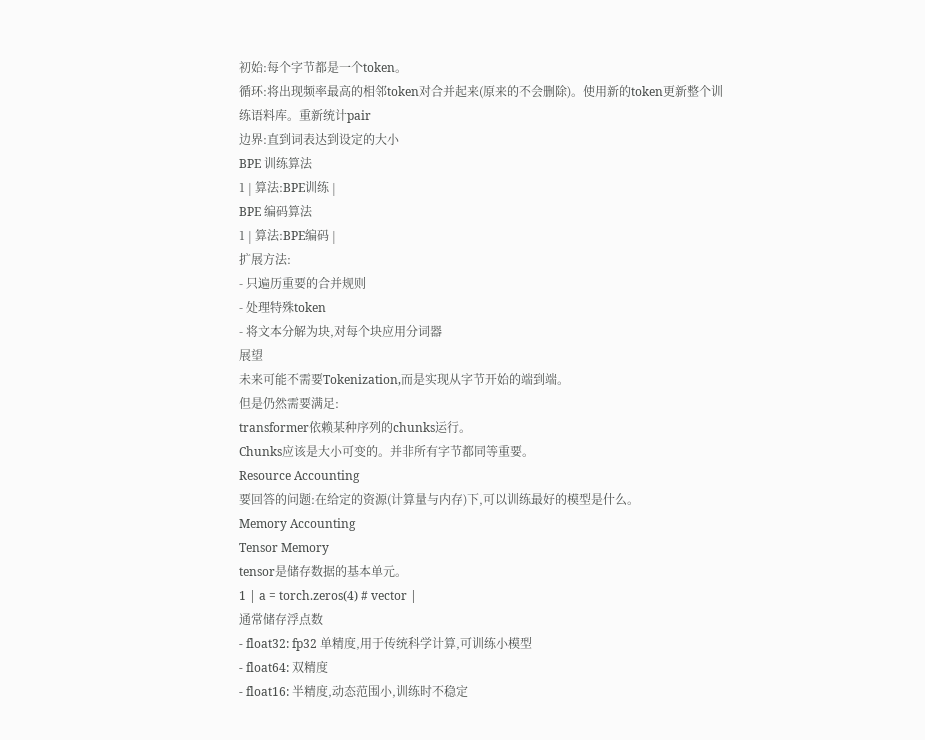初始:每个字节都是一个token。
循环:将出现频率最高的相邻token对合并起来(原来的不会删除)。使用新的token更新整个训练语料库。重新统计pair
边界:直到词表达到设定的大小
BPE 训练算法
1 | 算法:BPE训练 |
BPE 编码算法
1 | 算法:BPE编码 |
扩展方法:
- 只遍历重要的合并规则
- 处理特殊token
- 将文本分解为块,对每个块应用分词器
展望
未来可能不需要Tokenization,而是实现从字节开始的端到端。
但是仍然需要满足:
transformer依赖某种序列的chunks运行。
Chunks应该是大小可变的。并非所有字节都同等重要。
Resource Accounting
要回答的问题:在给定的资源(计算量与内存)下,可以训练最好的模型是什么。
Memory Accounting
Tensor Memory
tensor是储存数据的基本单元。
1 | a = torch.zeros(4) # vector |
通常储存浮点数
- float32: fp32 单精度,用于传统科学计算,可训练小模型
- float64: 双精度
- float16: 半精度,动态范围小,训练时不稳定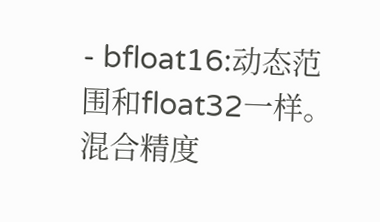- bfloat16:动态范围和float32一样。
混合精度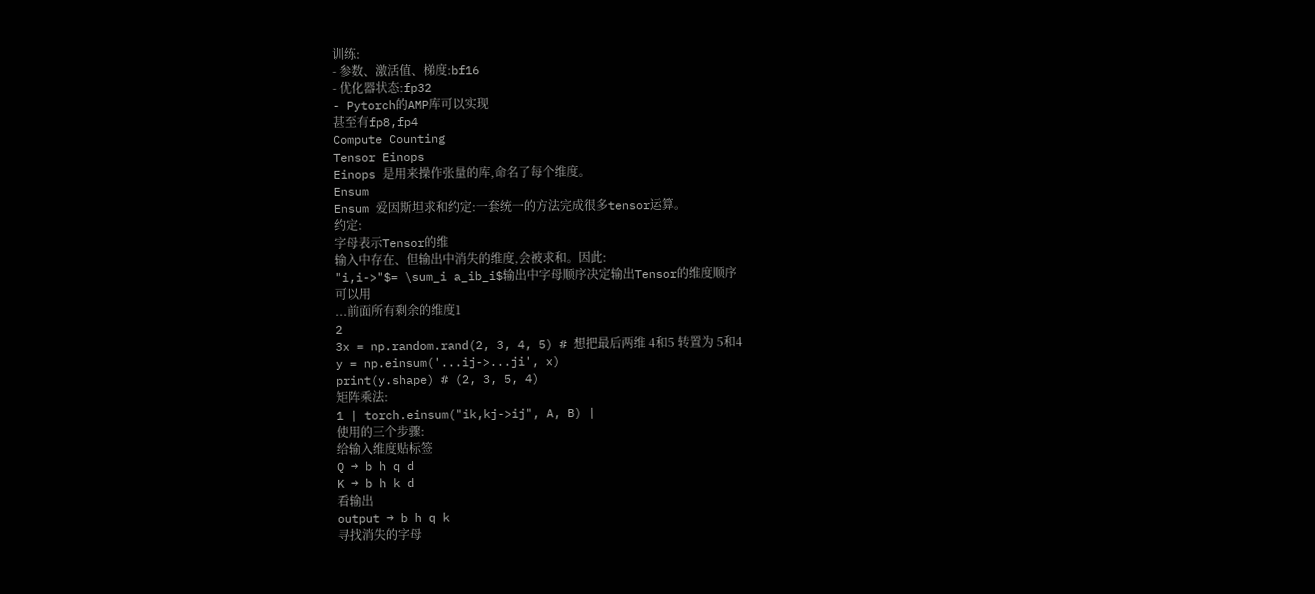训练:
- 参数、激活值、梯度:bf16
- 优化器状态:fp32
- Pytorch的AMP库可以实现
甚至有fp8,fp4
Compute Counting
Tensor Einops
Einops 是用来操作张量的库,命名了每个维度。
Ensum
Ensum 爱因斯坦求和约定:一套统一的方法完成很多tensor运算。
约定:
字母表示Tensor的维
输入中存在、但输出中消失的维度,会被求和。因此:
"i,i->"$= \sum_i a_ib_i$输出中字母顺序决定输出Tensor的维度顺序
可以用
...前面所有剩余的维度1
2
3x = np.random.rand(2, 3, 4, 5) # 想把最后两维 4和5 转置为 5和4
y = np.einsum('...ij->...ji', x)
print(y.shape) # (2, 3, 5, 4)
矩阵乘法:
1 | torch.einsum("ik,kj->ij", A, B) |
使用的三个步骤:
给输入维度贴标签
Q → b h q d
K → b h k d
看输出
output → b h q k
寻找消失的字母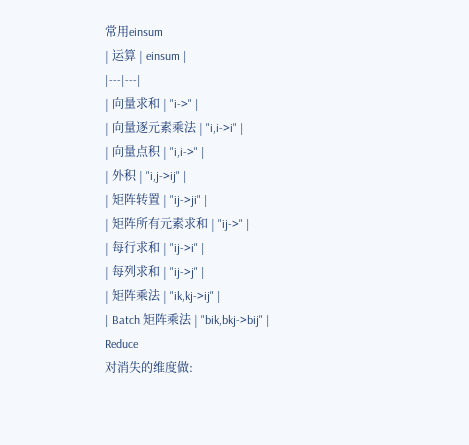常用einsum
| 运算 | einsum |
|---|---|
| 向量求和 | "i->" |
| 向量逐元素乘法 | "i,i->i" |
| 向量点积 | "i,i->" |
| 外积 | "i,j->ij" |
| 矩阵转置 | "ij->ji" |
| 矩阵所有元素求和 | "ij->" |
| 每行求和 | "ij->i" |
| 每列求和 | "ij->j" |
| 矩阵乘法 | "ik,kj->ij" |
| Batch 矩阵乘法 | "bik,bkj->bij" |
Reduce
对消失的维度做: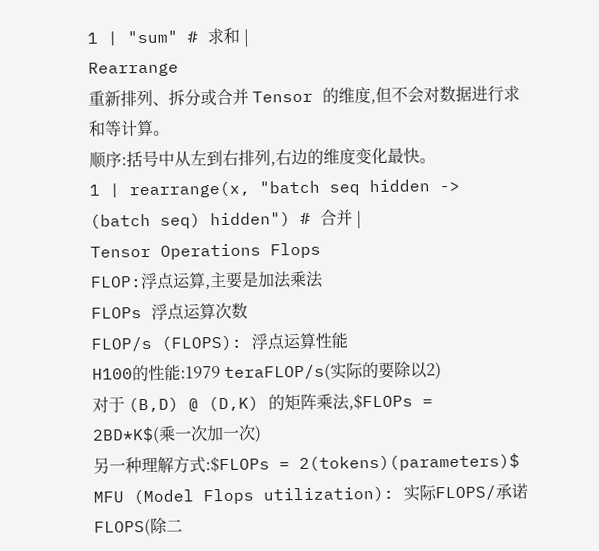1 | "sum" # 求和 |
Rearrange
重新排列、拆分或合并 Tensor 的维度,但不会对数据进行求和等计算。
顺序:括号中从左到右排列,右边的维度变化最快。
1 | rearrange(x, "batch seq hidden -> (batch seq) hidden") # 合并 |
Tensor Operations Flops
FLOP:浮点运算,主要是加法乘法
FLOPs 浮点运算次数
FLOP/s (FLOPS): 浮点运算性能
H100的性能:1979 teraFLOP/s(实际的要除以2)
对于 (B,D) @ (D,K) 的矩阵乘法,$FLOPs = 2BD*K$(乘一次加一次)
另一种理解方式:$FLOPs = 2(tokens)(parameters)$
MFU (Model Flops utilization): 实际FLOPS/承诺FLOPS(除二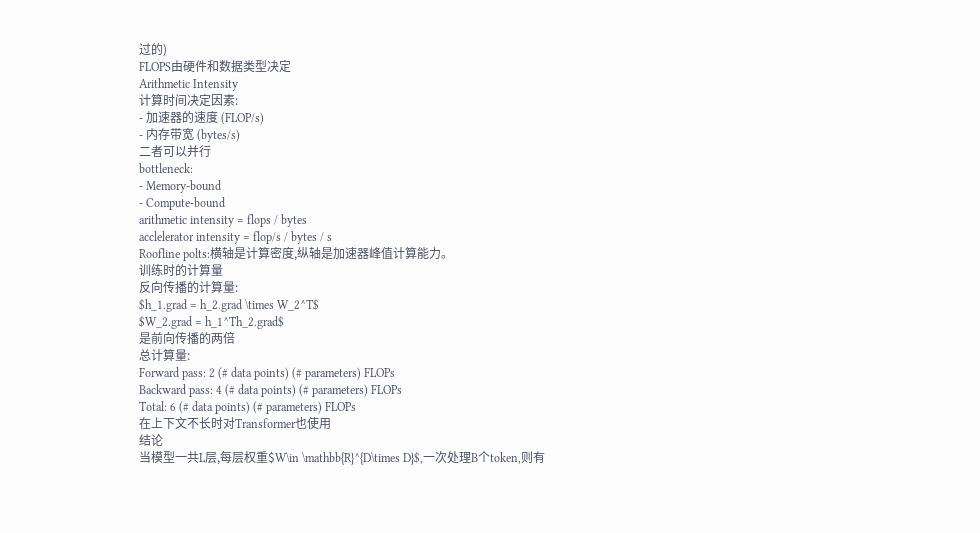过的)
FLOPS由硬件和数据类型决定
Arithmetic Intensity
计算时间决定因素:
- 加速器的速度 (FLOP/s)
- 内存带宽 (bytes/s)
二者可以并行
bottleneck:
- Memory-bound
- Compute-bound
arithmetic intensity = flops / bytes
acclelerator intensity = flop/s / bytes / s
Roofline polts:横轴是计算密度,纵轴是加速器峰值计算能力。
训练时的计算量
反向传播的计算量:
$h_1.grad = h_2.grad \times W_2^T$
$W_2.grad = h_1^Th_2.grad$
是前向传播的两倍
总计算量:
Forward pass: 2 (# data points) (# parameters) FLOPs
Backward pass: 4 (# data points) (# parameters) FLOPs
Total: 6 (# data points) (# parameters) FLOPs
在上下文不长时对Transformer也使用
结论
当模型一共L层,每层权重$W\in \mathbb{R}^{D\times D}$,一次处理B个token,则有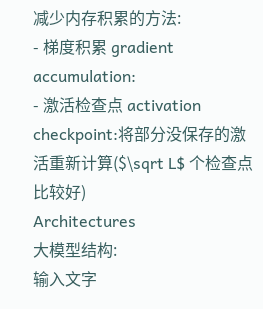减少内存积累的方法:
- 梯度积累 gradient accumulation:
- 激活检查点 activation checkpoint:将部分没保存的激活重新计算($\sqrt L$ 个检查点比较好)
Architectures
大模型结构:
输入文字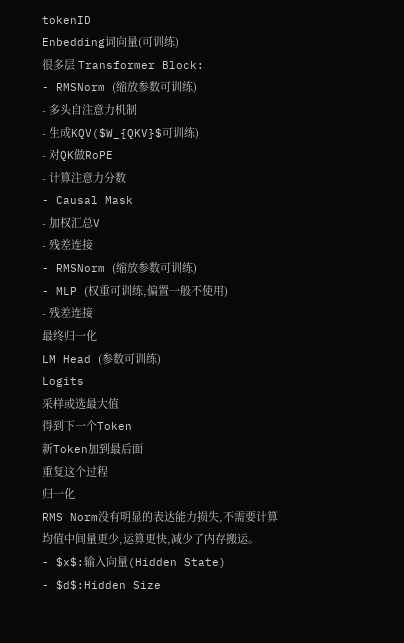tokenID
Enbedding词向量(可训练)
很多层 Transformer Block:
- RMSNorm (缩放参数可训练)
- 多头自注意力机制
- 生成KQV($W_{QKV}$可训练)
- 对QK做RoPE
- 计算注意力分数
- Causal Mask
- 加权汇总V
- 残差连接
- RMSNorm (缩放参数可训练)
- MLP (权重可训练,偏置一般不使用)
- 残差连接
最终归一化
LM Head (参数可训练)
Logits
采样或选最大值
得到下一个Token
新Token加到最后面
重复这个过程
归一化
RMS Norm没有明显的表达能力损失,不需要计算均值中间量更少,运算更快,减少了内存搬运。
- $x$:输入向量(Hidden State)
- $d$:Hidden Size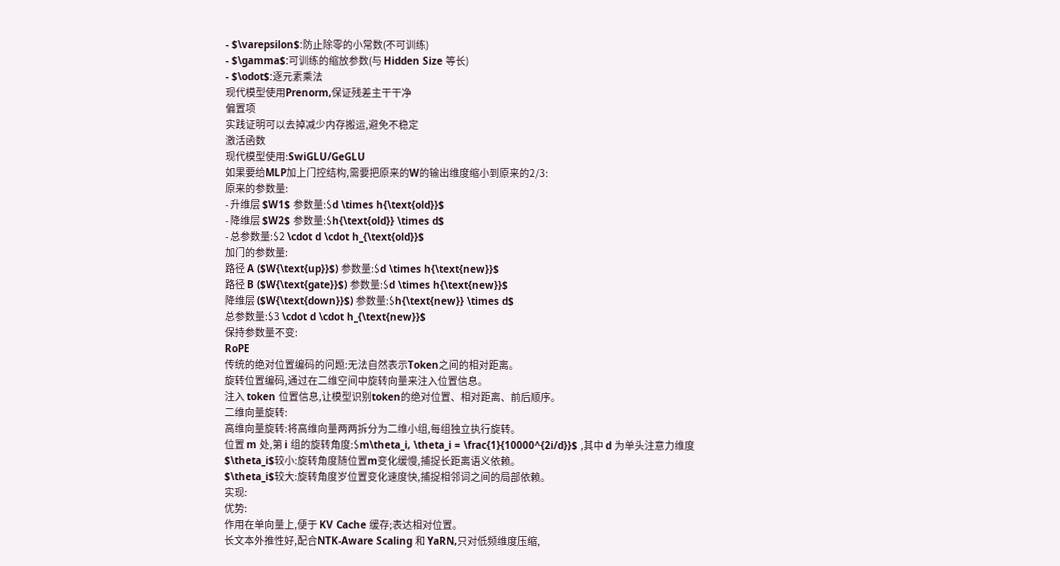- $\varepsilon$:防止除零的小常数(不可训练)
- $\gamma$:可训练的缩放参数(与 Hidden Size 等长)
- $\odot$:逐元素乘法
现代模型使用Prenorm,保证残差主干干净
偏置项
实践证明可以去掉减少内存搬运,避免不稳定
激活函数
现代模型使用:SwiGLU/GeGLU
如果要给MLP加上门控结构,需要把原来的W的输出维度缩小到原来的2/3:
原来的参数量:
- 升维层 $W1$ 参数量:$d \times h{\text{old}}$
- 降维层 $W2$ 参数量:$h{\text{old}} \times d$
- 总参数量:$2 \cdot d \cdot h_{\text{old}}$
加门的参数量:
路径 A ($W{\text{up}}$) 参数量:$d \times h{\text{new}}$
路径 B ($W{\text{gate}}$) 参数量:$d \times h{\text{new}}$
降维层 ($W{\text{down}}$) 参数量:$h{\text{new}} \times d$
总参数量:$3 \cdot d \cdot h_{\text{new}}$
保持参数量不变:
RoPE
传统的绝对位置编码的问题:无法自然表示Token之间的相对距离。
旋转位置编码,通过在二维空间中旋转向量来注入位置信息。
注入 token 位置信息,让模型识别token的绝对位置、相对距离、前后顺序。
二维向量旋转:
高维向量旋转:将高维向量两两拆分为二维小组,每组独立执行旋转。
位置 m 处,第 i 组的旋转角度:$m\theta_i, \theta_i = \frac{1}{10000^{2i/d}}$ ,其中 d 为单头注意力维度
$\theta_i$较小:旋转角度随位置m变化缓慢,捕捉长距离语义依赖。
$\theta_i$较大:旋转角度岁位置变化速度快,捕捉相邻词之间的局部依赖。
实现:
优势:
作用在单向量上,便于 KV Cache 缓存;表达相对位置。
长文本外推性好,配合NTK-Aware Scaling 和 YaRN,只对低频维度压缩,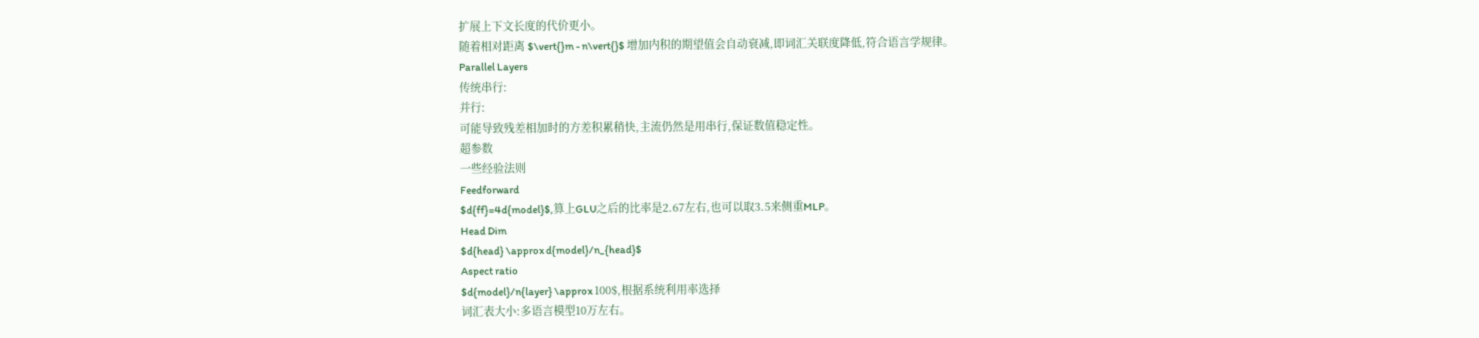扩展上下文长度的代价更小。
随着相对距离 $\vert{}m - n\vert{}$ 增加内积的期望值会自动衰减,即词汇关联度降低,符合语言学规律。
Parallel Layers
传统串行:
并行:
可能导致残差相加时的方差积累稍快,主流仍然是用串行,保证数值稳定性。
超参数
一些经验法则
Feedforward
$d{ff}=4d{model}$,算上GLU之后的比率是2.67左右,也可以取3.5来侧重MLP。
Head Dim
$d{head} \approx d{model}/n_{head}$
Aspect ratio
$d{model}/n{layer} \approx 100$,根据系统利用率选择
词汇表大小:多语言模型10万左右。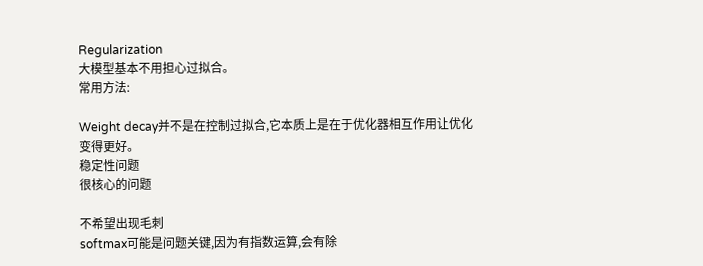Regularization
大模型基本不用担心过拟合。
常用方法:

Weight decay并不是在控制过拟合,它本质上是在于优化器相互作用让优化变得更好。
稳定性问题
很核心的问题

不希望出现毛刺
softmax可能是问题关键,因为有指数运算,会有除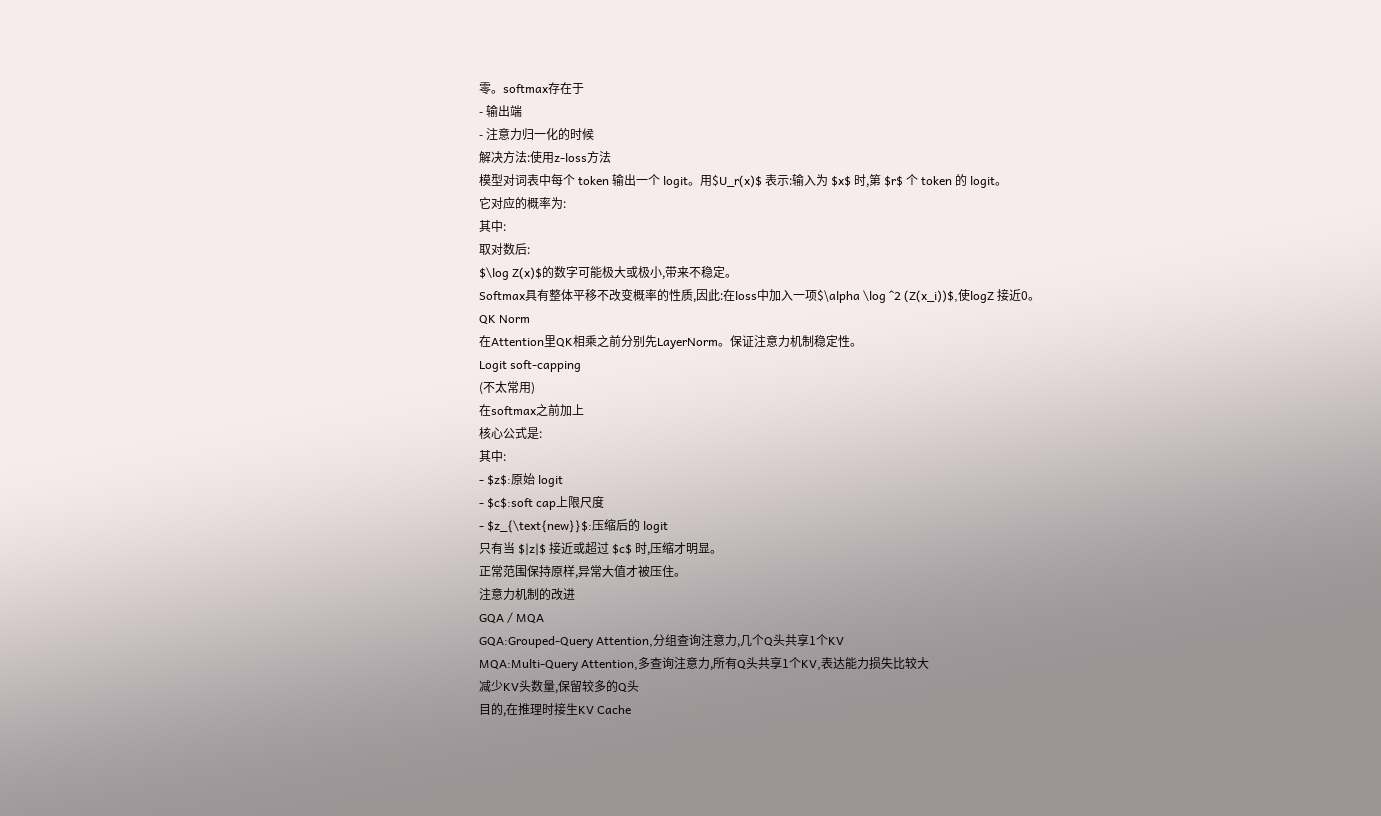零。softmax存在于
- 输出端
- 注意力归一化的时候
解决方法:使用z-loss方法
模型对词表中每个 token 输出一个 logit。用$U_r(x)$ 表示:输入为 $x$ 时,第 $r$ 个 token 的 logit。
它对应的概率为:
其中:
取对数后:
$\log Z(x)$的数字可能极大或极小,带来不稳定。
Softmax具有整体平移不改变概率的性质,因此:在loss中加入一项$\alpha \log ^2 (Z(x_i))$,使logZ 接近0。
QK Norm
在Attention里QK相乘之前分别先LayerNorm。保证注意力机制稳定性。
Logit soft-capping
(不太常用)
在softmax之前加上
核心公式是:
其中:
- $z$:原始 logit
- $c$:soft cap上限尺度
- $z_{\text{new}}$:压缩后的 logit
只有当 $|z|$ 接近或超过 $c$ 时,压缩才明显。
正常范围保持原样,异常大值才被压住。
注意力机制的改进
GQA / MQA
GQA:Grouped-Query Attention,分组查询注意力,几个Q头共享1个KV
MQA:Multi-Query Attention,多查询注意力,所有Q头共享1个KV,表达能力损失比较大
减少KV头数量,保留较多的Q头
目的,在推理时接生KV Cache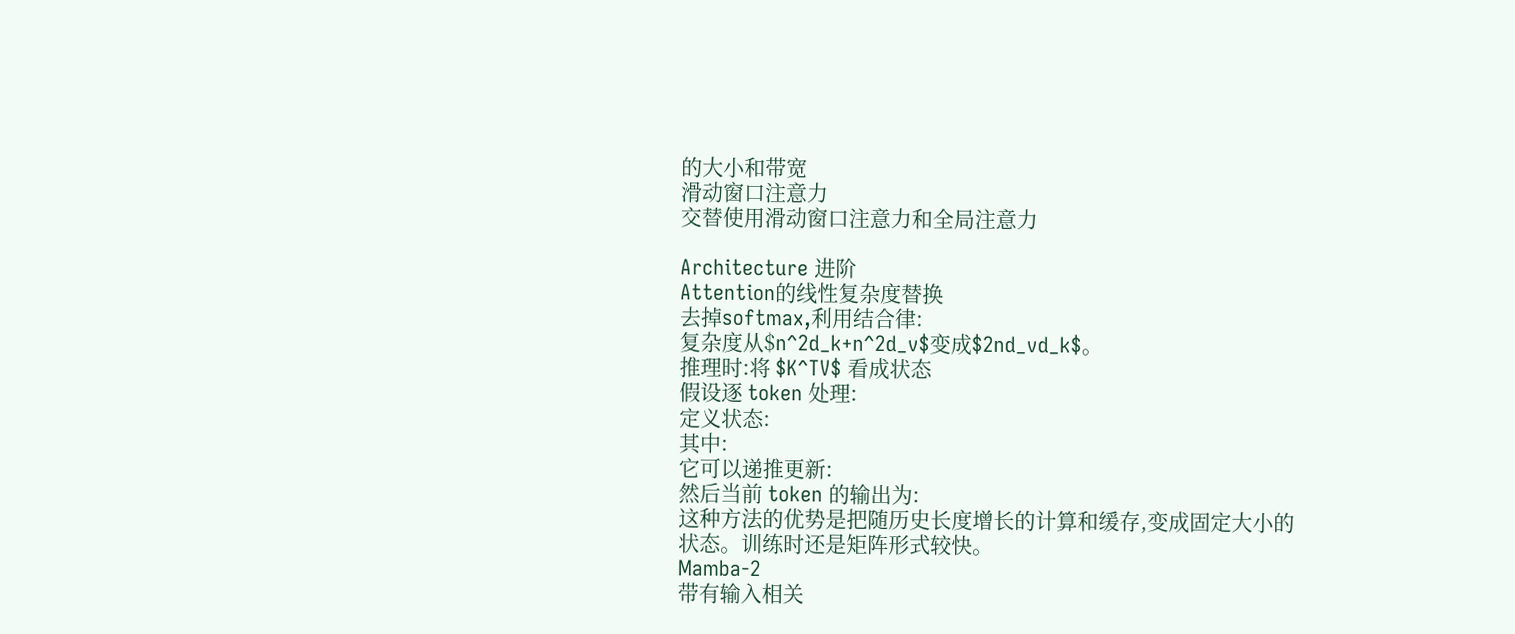的大小和带宽
滑动窗口注意力
交替使用滑动窗口注意力和全局注意力

Architecture 进阶
Attention的线性复杂度替换
去掉softmax,利用结合律:
复杂度从$n^2d_k+n^2d_v$变成$2nd_vd_k$。
推理时:将 $K^TV$ 看成状态
假设逐 token 处理:
定义状态:
其中:
它可以递推更新:
然后当前 token 的输出为:
这种方法的优势是把随历史长度增长的计算和缓存,变成固定大小的状态。训练时还是矩阵形式较快。
Mamba-2
带有输入相关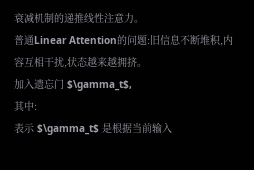衰减机制的递推线性注意力。
普通Linear Attention的问题:旧信息不断堆积,内容互相干扰,状态越来越拥挤。
加入遗忘门 $\gamma_t$,
其中:
表示 $\gamma_t$ 是根据当前输入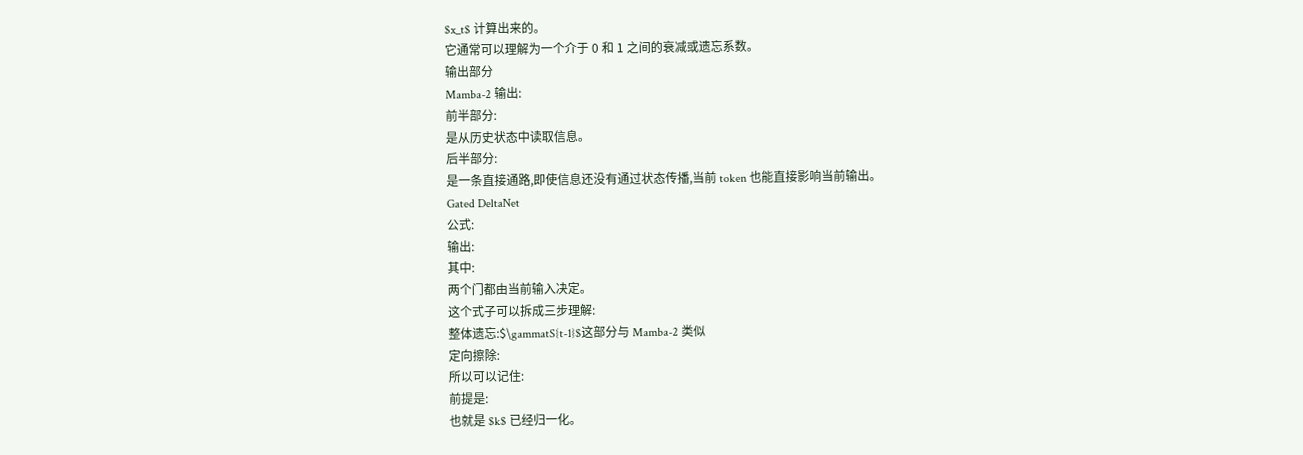$x_t$ 计算出来的。
它通常可以理解为一个介于 0 和 1 之间的衰减或遗忘系数。
输出部分
Mamba-2 输出:
前半部分:
是从历史状态中读取信息。
后半部分:
是一条直接通路,即使信息还没有通过状态传播,当前 token 也能直接影响当前输出。
Gated DeltaNet
公式:
输出:
其中:
两个门都由当前输入决定。
这个式子可以拆成三步理解:
整体遗忘:$\gammatS{t-1}$这部分与 Mamba-2 类似
定向擦除:
所以可以记住:
前提是:
也就是 $k$ 已经归一化。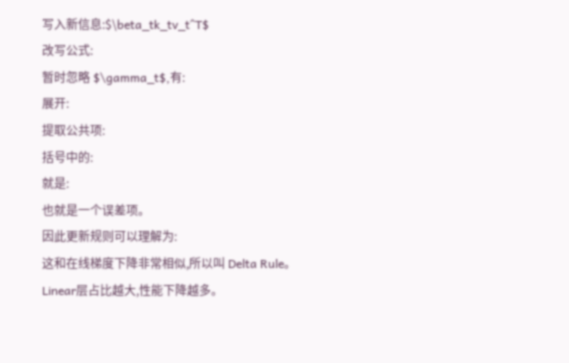写入新信息:$\beta_tk_tv_t^T$
改写公式:
暂时忽略 $\gamma_t$,有:
展开:
提取公共项:
括号中的:
就是:
也就是一个误差项。
因此更新规则可以理解为:
这和在线梯度下降非常相似,所以叫 Delta Rule。
Linear层占比越大,性能下降越多。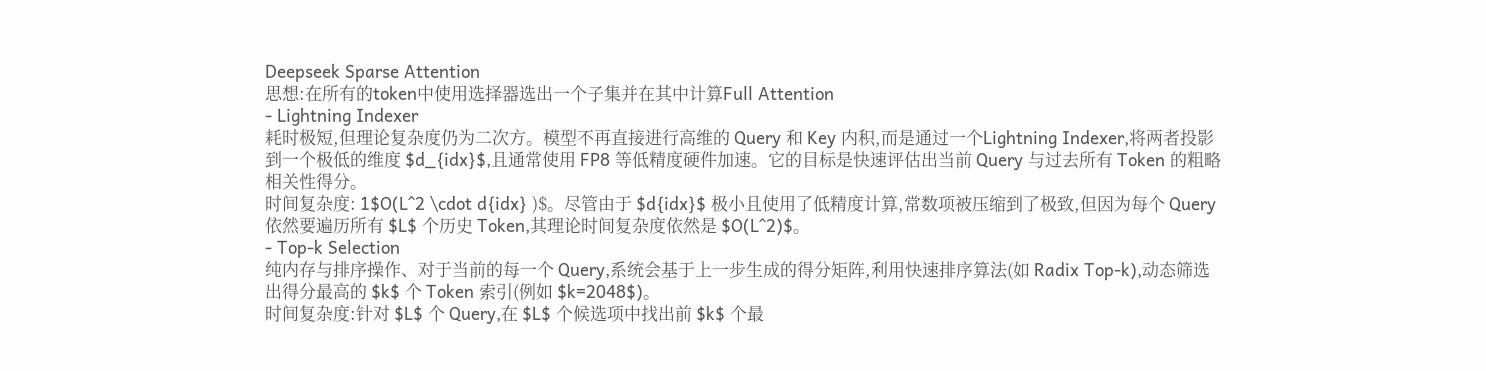Deepseek Sparse Attention
思想:在所有的token中使用选择器选出一个子集并在其中计算Full Attention
- Lightning Indexer
耗时极短,但理论复杂度仍为二次方。模型不再直接进行高维的 Query 和 Key 内积,而是通过一个Lightning Indexer,将两者投影到一个极低的维度 $d_{idx}$,且通常使用 FP8 等低精度硬件加速。它的目标是快速评估出当前 Query 与过去所有 Token 的粗略相关性得分。
时间复杂度: 1$O(L^2 \cdot d{idx} )$。尽管由于 $d{idx}$ 极小且使用了低精度计算,常数项被压缩到了极致,但因为每个 Query 依然要遍历所有 $L$ 个历史 Token,其理论时间复杂度依然是 $O(L^2)$。
- Top-k Selection
纯内存与排序操作、对于当前的每一个 Query,系统会基于上一步生成的得分矩阵,利用快速排序算法(如 Radix Top-k),动态筛选出得分最高的 $k$ 个 Token 索引(例如 $k=2048$)。
时间复杂度:针对 $L$ 个 Query,在 $L$ 个候选项中找出前 $k$ 个最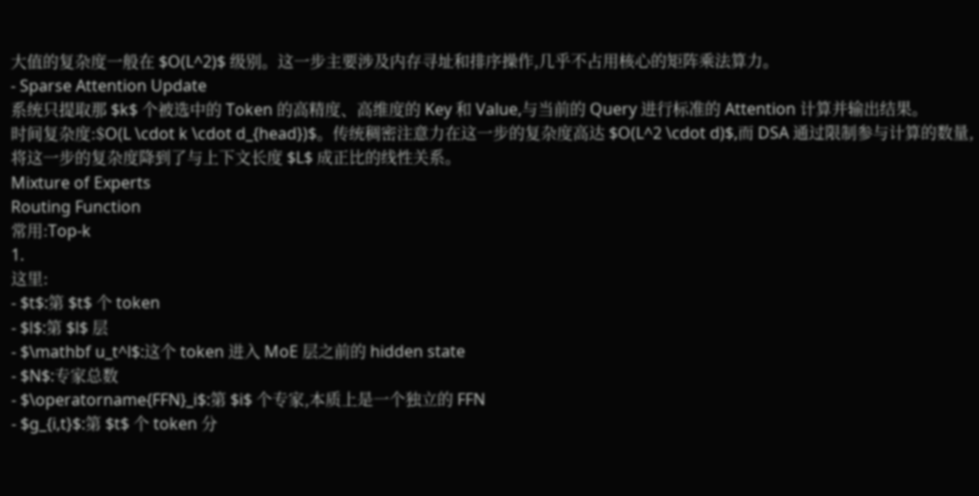大值的复杂度一般在 $O(L^2)$ 级别。这一步主要涉及内存寻址和排序操作,几乎不占用核心的矩阵乘法算力。
- Sparse Attention Update
系统只提取那 $k$ 个被选中的 Token 的高精度、高维度的 Key 和 Value,与当前的 Query 进行标准的 Attention 计算并输出结果。
时间复杂度:$O(L \cdot k \cdot d_{head})$。传统稠密注意力在这一步的复杂度高达 $O(L^2 \cdot d)$,而 DSA 通过限制参与计算的数量,将这一步的复杂度降到了与上下文长度 $L$ 成正比的线性关系。
Mixture of Experts
Routing Function
常用:Top-k
1.
这里:
- $t$:第 $t$ 个 token
- $l$:第 $l$ 层
- $\mathbf u_t^l$:这个 token 进入 MoE 层之前的 hidden state
- $N$:专家总数
- $\operatorname{FFN}_i$:第 $i$ 个专家,本质上是一个独立的 FFN
- $g_{i,t}$:第 $t$ 个 token 分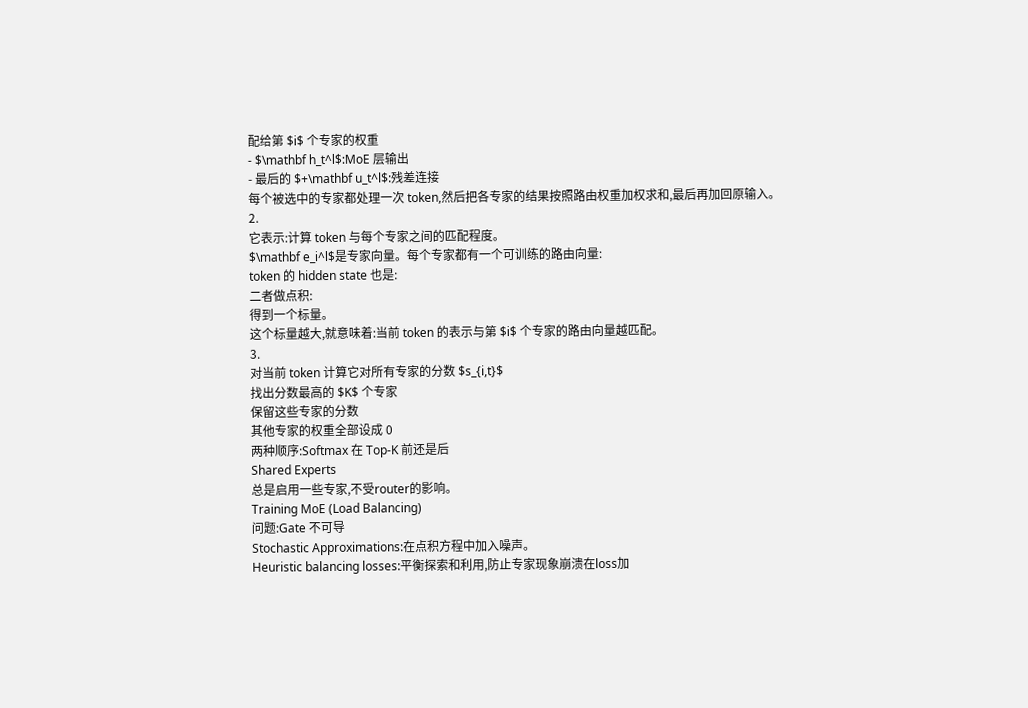配给第 $i$ 个专家的权重
- $\mathbf h_t^l$:MoE 层输出
- 最后的 $+\mathbf u_t^l$:残差连接
每个被选中的专家都处理一次 token,然后把各专家的结果按照路由权重加权求和,最后再加回原输入。
2.
它表示:计算 token 与每个专家之间的匹配程度。
$\mathbf e_i^l$是专家向量。每个专家都有一个可训练的路由向量:
token 的 hidden state 也是:
二者做点积:
得到一个标量。
这个标量越大,就意味着:当前 token 的表示与第 $i$ 个专家的路由向量越匹配。
3.
对当前 token 计算它对所有专家的分数 $s_{i,t}$
找出分数最高的 $K$ 个专家
保留这些专家的分数
其他专家的权重全部设成 0
两种顺序:Softmax 在 Top-K 前还是后
Shared Experts
总是启用一些专家,不受router的影响。
Training MoE (Load Balancing)
问题:Gate 不可导
Stochastic Approximations:在点积方程中加入噪声。
Heuristic balancing losses:平衡探索和利用,防止专家现象崩溃在loss加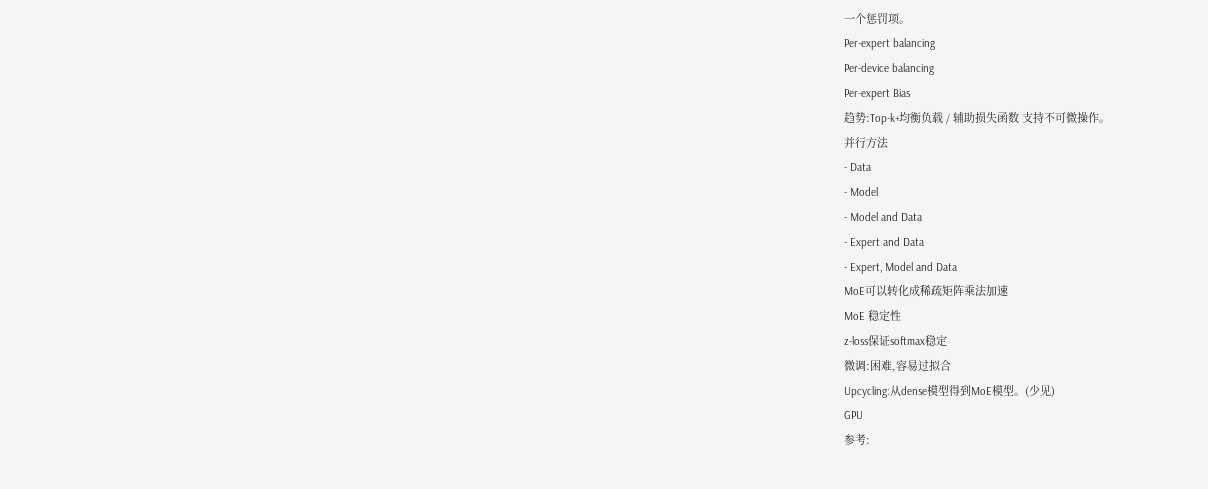一个惩罚项。
Per-expert balancing
Per-device balancing
Per-expert Bias
趋势:Top-k+均衡负载 / 辅助损失函数 支持不可微操作。
并行方法
- Data
- Model
- Model and Data
- Expert and Data
- Expert, Model and Data
MoE可以转化成稀疏矩阵乘法加速
MoE 稳定性
z-loss保证softmax稳定
微调:困难,容易过拟合
Upcycling:从dense模型得到MoE模型。(少见)
GPU
参考: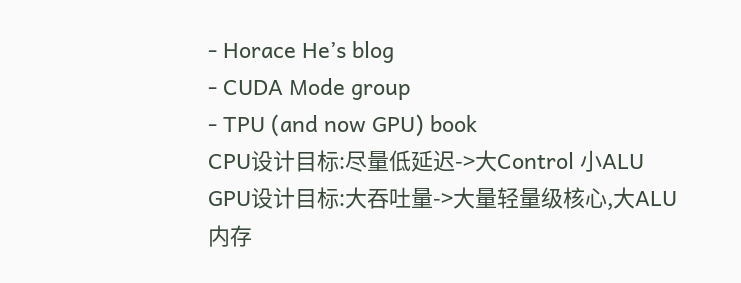- Horace He’s blog
- CUDA Mode group
- TPU (and now GPU) book
CPU设计目标:尽量低延迟->大Control 小ALU
GPU设计目标:大吞吐量->大量轻量级核心,大ALU
内存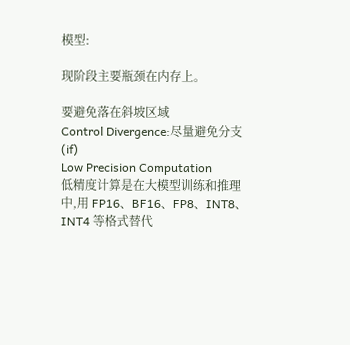模型:

现阶段主要瓶颈在内存上。

要避免落在斜坡区域
Control Divergence:尽量避免分支(if)
Low Precision Computation
低精度计算是在大模型训练和推理中,用 FP16、BF16、FP8、INT8、INT4 等格式替代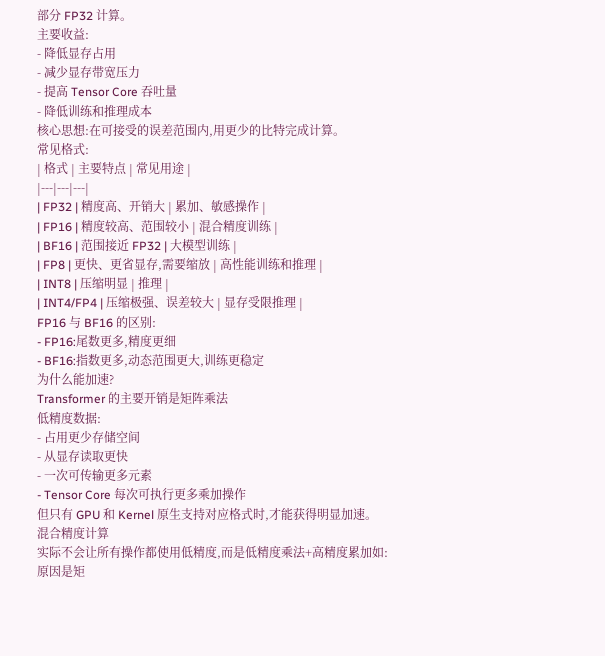部分 FP32 计算。
主要收益:
- 降低显存占用
- 减少显存带宽压力
- 提高 Tensor Core 吞吐量
- 降低训练和推理成本
核心思想:在可接受的误差范围内,用更少的比特完成计算。
常见格式:
| 格式 | 主要特点 | 常见用途 |
|---|---|---|
| FP32 | 精度高、开销大 | 累加、敏感操作 |
| FP16 | 精度较高、范围较小 | 混合精度训练 |
| BF16 | 范围接近 FP32 | 大模型训练 |
| FP8 | 更快、更省显存,需要缩放 | 高性能训练和推理 |
| INT8 | 压缩明显 | 推理 |
| INT4/FP4 | 压缩极强、误差较大 | 显存受限推理 |
FP16 与 BF16 的区别:
- FP16:尾数更多,精度更细
- BF16:指数更多,动态范围更大,训练更稳定
为什么能加速?
Transformer 的主要开销是矩阵乘法
低精度数据:
- 占用更少存储空间
- 从显存读取更快
- 一次可传输更多元素
- Tensor Core 每次可执行更多乘加操作
但只有 GPU 和 Kernel 原生支持对应格式时,才能获得明显加速。
混合精度计算
实际不会让所有操作都使用低精度,而是低精度乘法+高精度累加如:
原因是矩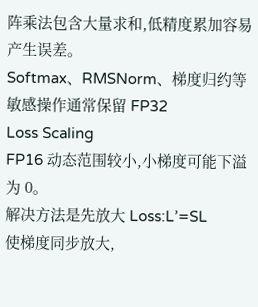阵乘法包含大量求和,低精度累加容易产生误差。
Softmax、RMSNorm、梯度归约等敏感操作通常保留 FP32
Loss Scaling
FP16 动态范围较小,小梯度可能下溢为 0。
解决方法是先放大 Loss:L’=SL
使梯度同步放大,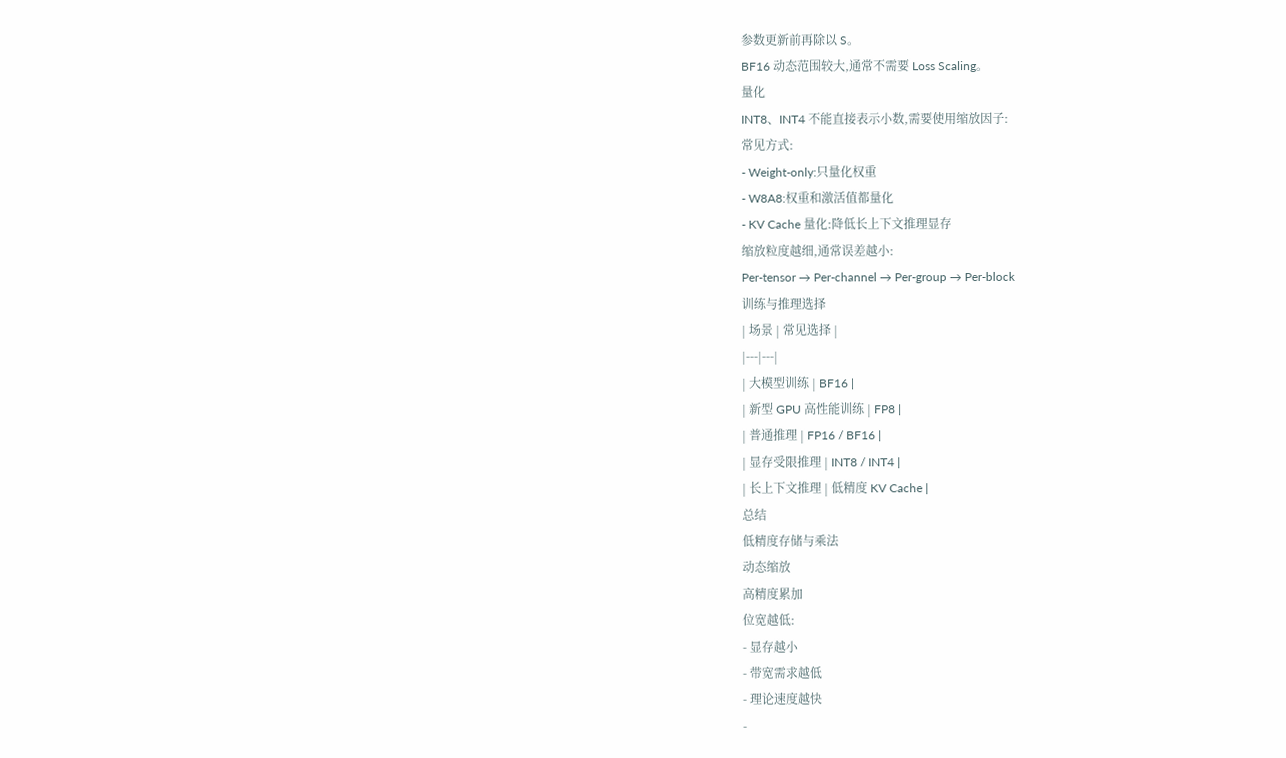参数更新前再除以 S。
BF16 动态范围较大,通常不需要 Loss Scaling。
量化
INT8、INT4 不能直接表示小数,需要使用缩放因子:
常见方式:
- Weight-only:只量化权重
- W8A8:权重和激活值都量化
- KV Cache 量化:降低长上下文推理显存
缩放粒度越细,通常误差越小:
Per-tensor → Per-channel → Per-group → Per-block
训练与推理选择
| 场景 | 常见选择 |
|---|---|
| 大模型训练 | BF16 |
| 新型 GPU 高性能训练 | FP8 |
| 普通推理 | FP16 / BF16 |
| 显存受限推理 | INT8 / INT4 |
| 长上下文推理 | 低精度 KV Cache |
总结
低精度存储与乘法
动态缩放
高精度累加
位宽越低:
- 显存越小
- 带宽需求越低
- 理论速度越快
-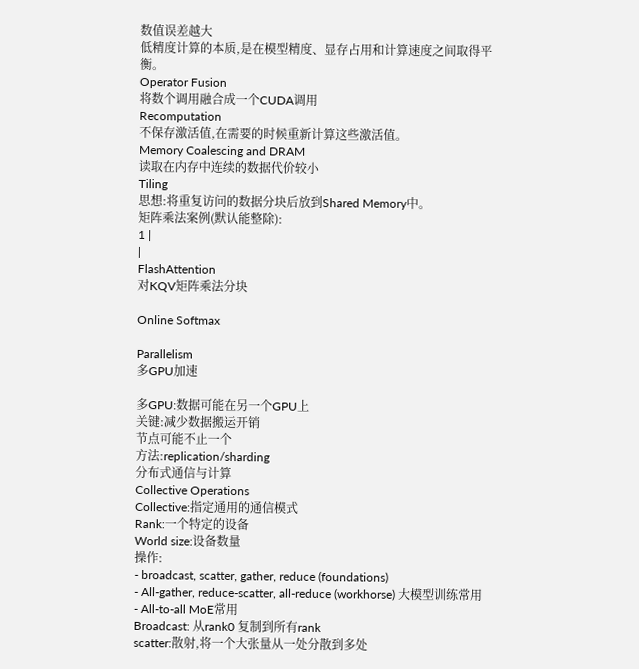数值误差越大
低精度计算的本质,是在模型精度、显存占用和计算速度之间取得平衡。
Operator Fusion
将数个调用融合成一个CUDA调用
Recomputation
不保存激活值,在需要的时候重新计算这些激活值。
Memory Coalescing and DRAM
读取在内存中连续的数据代价较小
Tiling
思想:将重复访问的数据分块后放到Shared Memory中。
矩阵乘法案例(默认能整除):
1 |
|
FlashAttention
对KQV矩阵乘法分块

Online Softmax

Parallelism
多GPU加速

多GPU:数据可能在另一个GPU上
关键:减少数据搬运开销
节点可能不止一个
方法:replication/sharding
分布式通信与计算
Collective Operations
Collective:指定通用的通信模式
Rank:一个特定的设备
World size:设备数量
操作:
- broadcast, scatter, gather, reduce (foundations)
- All-gather, reduce-scatter, all-reduce (workhorse) 大模型训练常用
- All-to-all MoE常用
Broadcast: 从rank0 复制到所有rank
scatter:散射,将一个大张量从一处分散到多处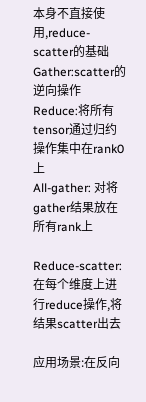本身不直接使用,reduce-scatter的基础
Gather:scatter的逆向操作
Reduce:将所有tensor通过归约操作集中在rank0上
All-gather: 对将gather结果放在所有rank上

Reduce-scatter: 在每个维度上进行reduce操作,将结果scatter出去

应用场景:在反向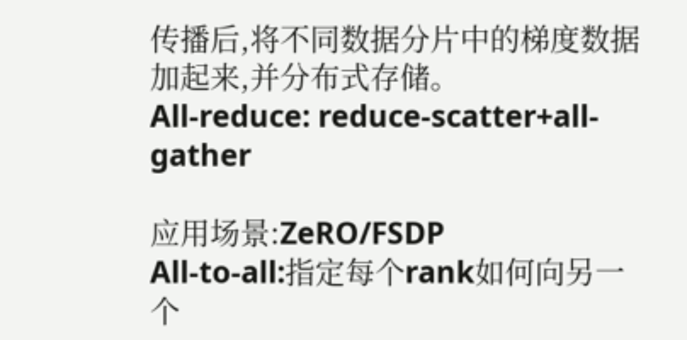传播后,将不同数据分片中的梯度数据加起来,并分布式存储。
All-reduce: reduce-scatter+all-gather

应用场景:ZeRO/FSDP
All-to-all:指定每个rank如何向另一个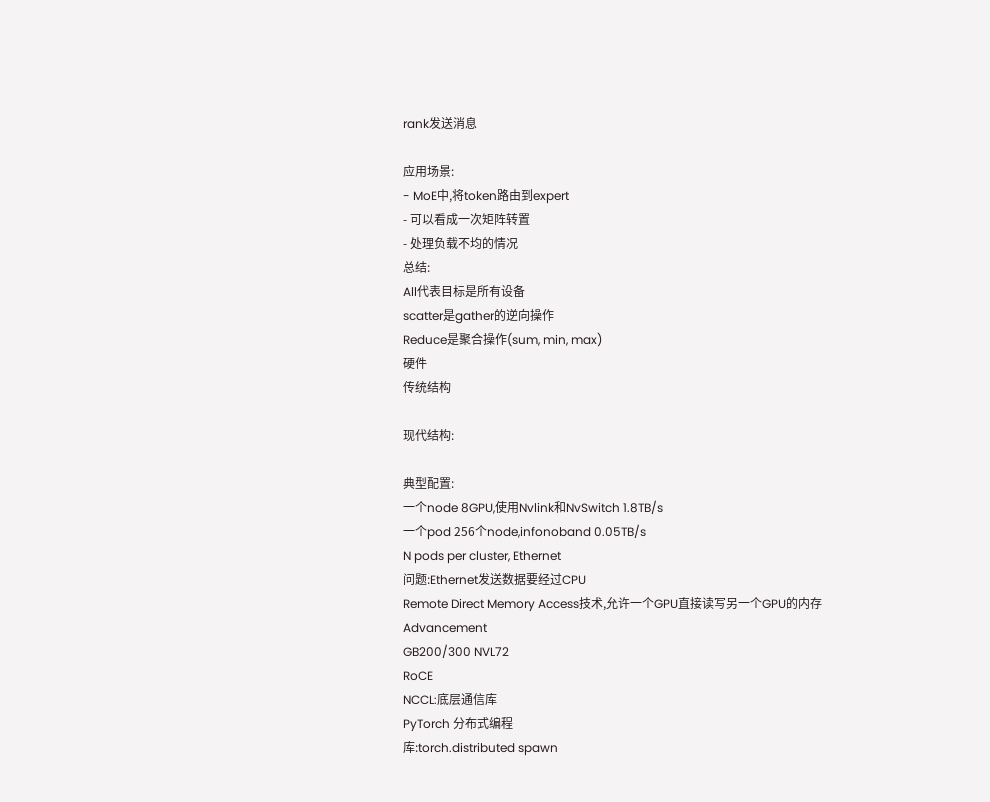rank发送消息

应用场景:
- MoE中,将token路由到expert
- 可以看成一次矩阵转置
- 处理负载不均的情况
总结:
All代表目标是所有设备
scatter是gather的逆向操作
Reduce是聚合操作(sum, min, max)
硬件
传统结构

现代结构:

典型配置:
一个node 8GPU,使用Nvlink和NvSwitch 1.8TB/s
一个pod 256个node,infonoband 0.05TB/s
N pods per cluster, Ethernet
问题:Ethernet发送数据要经过CPU
Remote Direct Memory Access技术,允许一个GPU直接读写另一个GPU的内存
Advancement
GB200/300 NVL72
RoCE
NCCL:底层通信库
PyTorch 分布式编程
库:torch.distributed spawn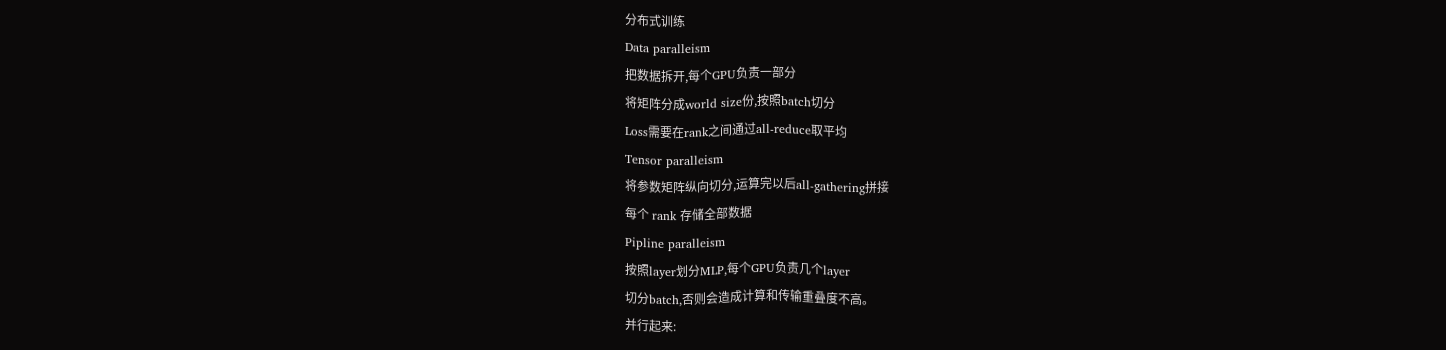分布式训练
Data paralleism
把数据拆开,每个GPU负责一部分
将矩阵分成world size份,按照batch切分
Loss需要在rank之间通过all-reduce取平均
Tensor paralleism
将参数矩阵纵向切分,运算完以后all-gathering拼接
每个 rank 存储全部数据
Pipline paralleism
按照layer划分MLP,每个GPU负责几个layer
切分batch,否则会造成计算和传输重叠度不高。
并行起来: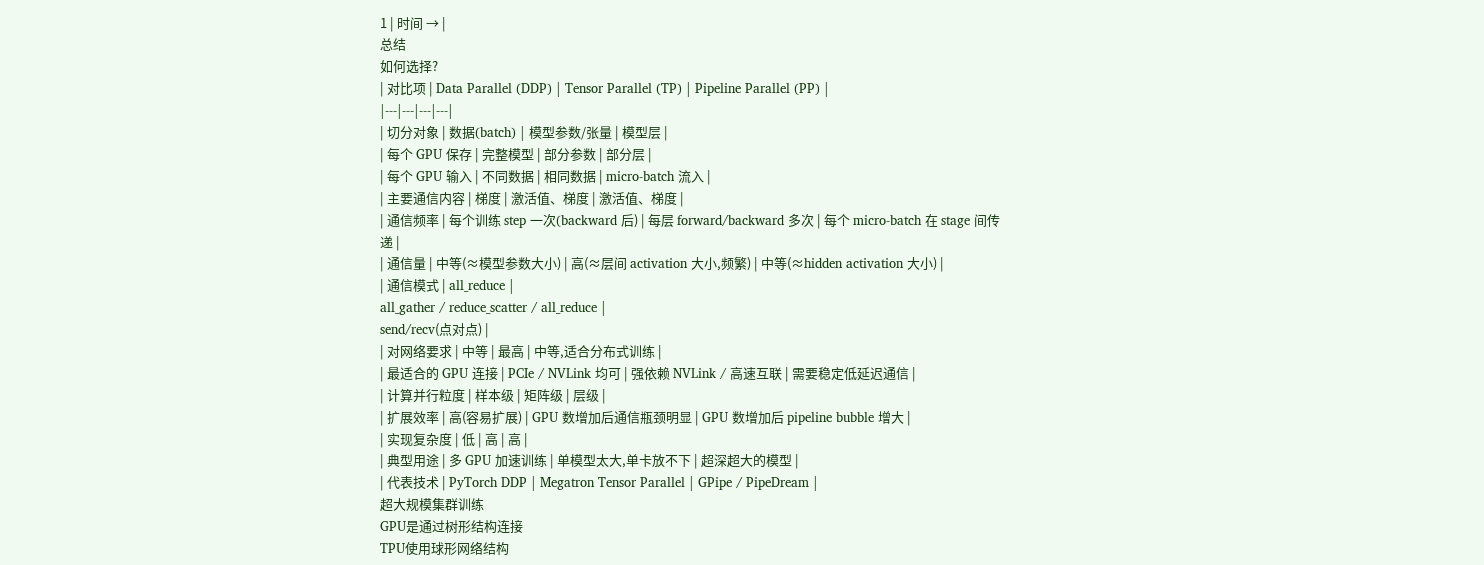1 | 时间 → |
总结
如何选择?
| 对比项 | Data Parallel (DDP) | Tensor Parallel (TP) | Pipeline Parallel (PP) |
|---|---|---|---|
| 切分对象 | 数据(batch) | 模型参数/张量 | 模型层 |
| 每个 GPU 保存 | 完整模型 | 部分参数 | 部分层 |
| 每个 GPU 输入 | 不同数据 | 相同数据 | micro-batch 流入 |
| 主要通信内容 | 梯度 | 激活值、梯度 | 激活值、梯度 |
| 通信频率 | 每个训练 step 一次(backward 后) | 每层 forward/backward 多次 | 每个 micro-batch 在 stage 间传递 |
| 通信量 | 中等(≈模型参数大小) | 高(≈层间 activation 大小,频繁) | 中等(≈hidden activation 大小) |
| 通信模式 | all_reduce |
all_gather / reduce_scatter / all_reduce |
send/recv(点对点) |
| 对网络要求 | 中等 | 最高 | 中等,适合分布式训练 |
| 最适合的 GPU 连接 | PCIe / NVLink 均可 | 强依赖 NVLink / 高速互联 | 需要稳定低延迟通信 |
| 计算并行粒度 | 样本级 | 矩阵级 | 层级 |
| 扩展效率 | 高(容易扩展) | GPU 数增加后通信瓶颈明显 | GPU 数增加后 pipeline bubble 增大 |
| 实现复杂度 | 低 | 高 | 高 |
| 典型用途 | 多 GPU 加速训练 | 单模型太大,单卡放不下 | 超深超大的模型 |
| 代表技术 | PyTorch DDP | Megatron Tensor Parallel | GPipe / PipeDream |
超大规模集群训练
GPU是通过树形结构连接
TPU使用球形网络结构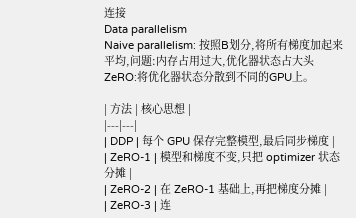连接
Data parallelism
Naive parallelism: 按照B划分,将所有梯度加起来平均,问题:内存占用过大,优化器状态占大头
ZeRO:将优化器状态分散到不同的GPU上。

| 方法 | 核心思想 |
|---|---|
| DDP | 每个 GPU 保存完整模型,最后同步梯度 |
| ZeRO-1 | 模型和梯度不变,只把 optimizer 状态分摊 |
| ZeRO-2 | 在 ZeRO-1 基础上,再把梯度分摊 |
| ZeRO-3 | 连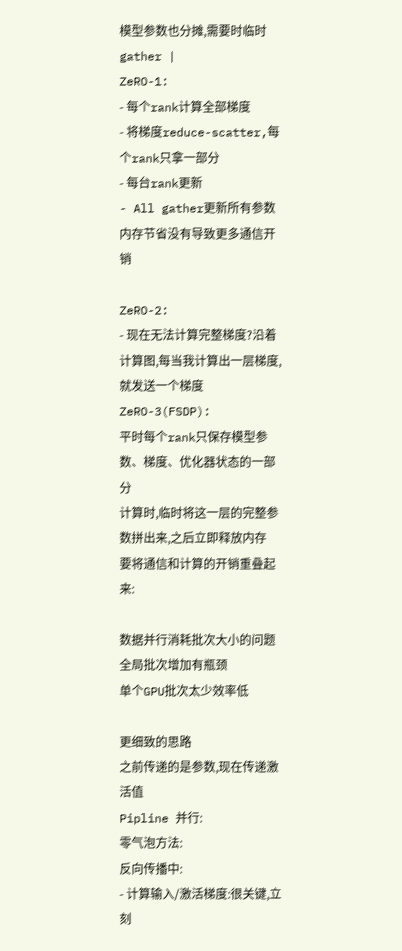模型参数也分摊,需要时临时 gather |
ZeRO-1:
- 每个rank计算全部梯度
- 将梯度reduce-scatter,每个rank只拿一部分
- 每台rank更新
- All gather更新所有参数
内存节省没有导致更多通信开销

ZeRO-2:
- 现在无法计算完整梯度?沿着计算图,每当我计算出一层梯度,就发送一个梯度
ZeRO-3(FSDP):
平时每个rank只保存模型参数、梯度、优化器状态的一部分
计算时,临时将这一层的完整参数拼出来,之后立即释放内存
要将通信和计算的开销重叠起来:

数据并行消耗批次大小的问题
全局批次增加有瓶颈
单个GPU批次太少效率低

更细致的思路
之前传递的是参数,现在传递激活值
Pipline 并行:
零气泡方法:
反向传播中:
- 计算输入/激活梯度:很关键,立刻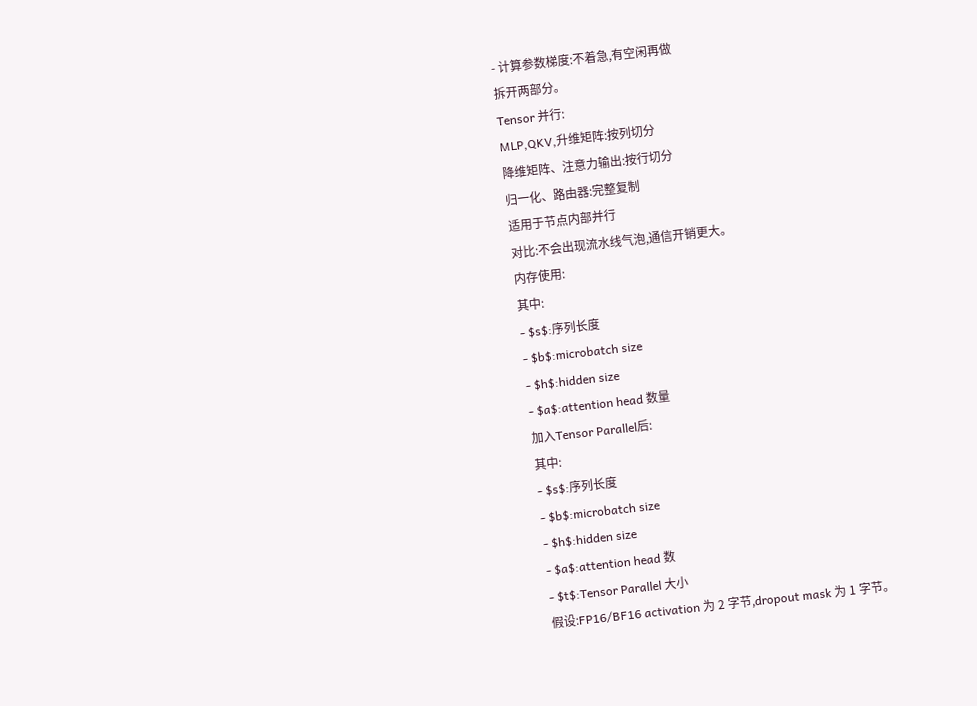- 计算参数梯度:不着急,有空闲再做
拆开两部分。
Tensor 并行:
MLP,QKV,升维矩阵:按列切分
降维矩阵、注意力输出:按行切分
归一化、路由器:完整复制
适用于节点内部并行
对比:不会出现流水线气泡,通信开销更大。
内存使用:
其中:
- $s$:序列长度
- $b$:microbatch size
- $h$:hidden size
- $a$:attention head 数量
加入Tensor Parallel后:
其中:
- $s$:序列长度
- $b$:microbatch size
- $h$:hidden size
- $a$:attention head 数
- $t$:Tensor Parallel 大小
假设:FP16/BF16 activation 为 2 字节,dropout mask 为 1 字节。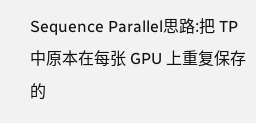Sequence Parallel思路:把 TP 中原本在每张 GPU 上重复保存的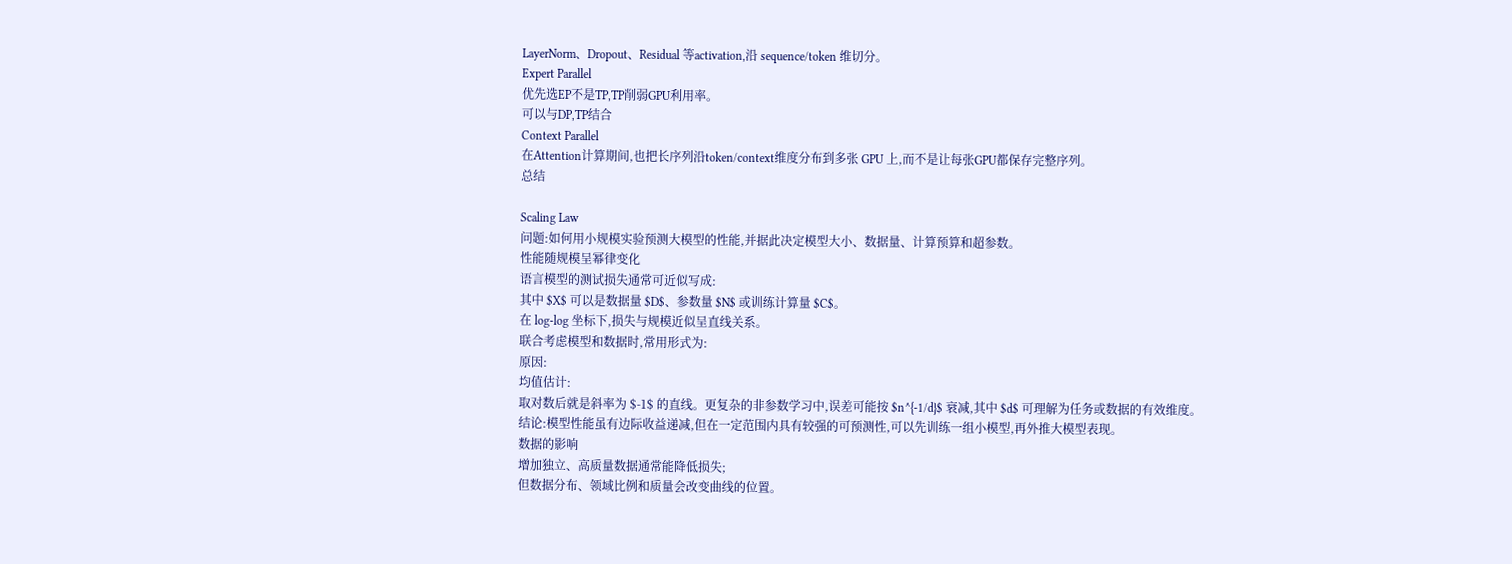LayerNorm、Dropout、Residual 等activation,沿 sequence/token 维切分。
Expert Parallel
优先选EP不是TP,TP削弱GPU利用率。
可以与DP,TP结合
Context Parallel
在Attention计算期间,也把长序列沿token/context维度分布到多张 GPU 上,而不是让每张GPU都保存完整序列。
总结

Scaling Law
问题:如何用小规模实验预测大模型的性能,并据此决定模型大小、数据量、计算预算和超参数。
性能随规模呈幂律变化
语言模型的测试损失通常可近似写成:
其中 $X$ 可以是数据量 $D$、参数量 $N$ 或训练计算量 $C$。
在 log-log 坐标下,损失与规模近似呈直线关系。
联合考虑模型和数据时,常用形式为:
原因:
均值估计:
取对数后就是斜率为 $-1$ 的直线。更复杂的非参数学习中,误差可能按 $n^{-1/d}$ 衰减,其中 $d$ 可理解为任务或数据的有效维度。
结论:模型性能虽有边际收益递减,但在一定范围内具有较强的可预测性,可以先训练一组小模型,再外推大模型表现。
数据的影响
增加独立、高质量数据通常能降低损失;
但数据分布、领域比例和质量会改变曲线的位置。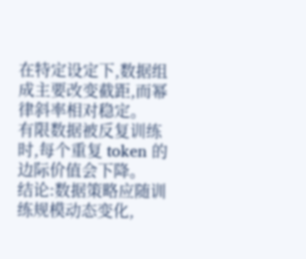在特定设定下,数据组成主要改变截距,而幂律斜率相对稳定。
有限数据被反复训练时,每个重复 token 的边际价值会下降。
结论:数据策略应随训练规模动态变化,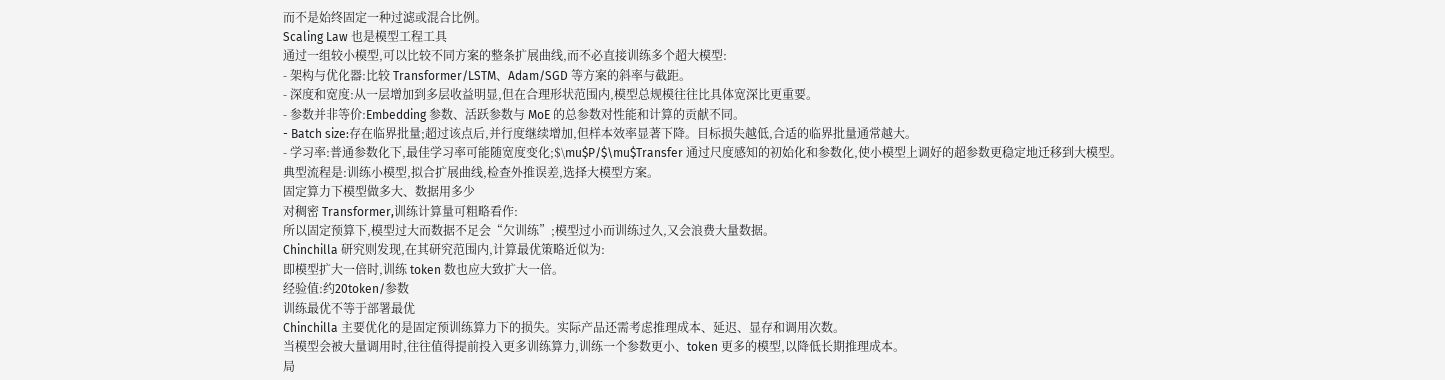而不是始终固定一种过滤或混合比例。
Scaling Law 也是模型工程工具
通过一组较小模型,可以比较不同方案的整条扩展曲线,而不必直接训练多个超大模型:
- 架构与优化器:比较 Transformer/LSTM、Adam/SGD 等方案的斜率与截距。
- 深度和宽度:从一层增加到多层收益明显,但在合理形状范围内,模型总规模往往比具体宽深比更重要。
- 参数并非等价:Embedding 参数、活跃参数与 MoE 的总参数对性能和计算的贡献不同。
- Batch size:存在临界批量;超过该点后,并行度继续增加,但样本效率显著下降。目标损失越低,合适的临界批量通常越大。
- 学习率:普通参数化下,最佳学习率可能随宽度变化;$\mu$P/$\mu$Transfer 通过尺度感知的初始化和参数化,使小模型上调好的超参数更稳定地迁移到大模型。
典型流程是:训练小模型,拟合扩展曲线,检查外推误差,选择大模型方案。
固定算力下模型做多大、数据用多少
对稠密 Transformer,训练计算量可粗略看作:
所以固定预算下,模型过大而数据不足会“欠训练”;模型过小而训练过久,又会浪费大量数据。
Chinchilla 研究则发现,在其研究范围内,计算最优策略近似为:
即模型扩大一倍时,训练 token 数也应大致扩大一倍。
经验值:约20token/参数
训练最优不等于部署最优
Chinchilla 主要优化的是固定预训练算力下的损失。实际产品还需考虑推理成本、延迟、显存和调用次数。
当模型会被大量调用时,往往值得提前投入更多训练算力,训练一个参数更小、token 更多的模型,以降低长期推理成本。
局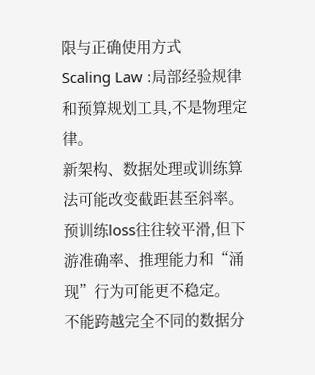限与正确使用方式
Scaling Law :局部经验规律和预算规划工具,不是物理定律。
新架构、数据处理或训练算法可能改变截距甚至斜率。
预训练loss往往较平滑,但下游准确率、推理能力和“涌现”行为可能更不稳定。
不能跨越完全不同的数据分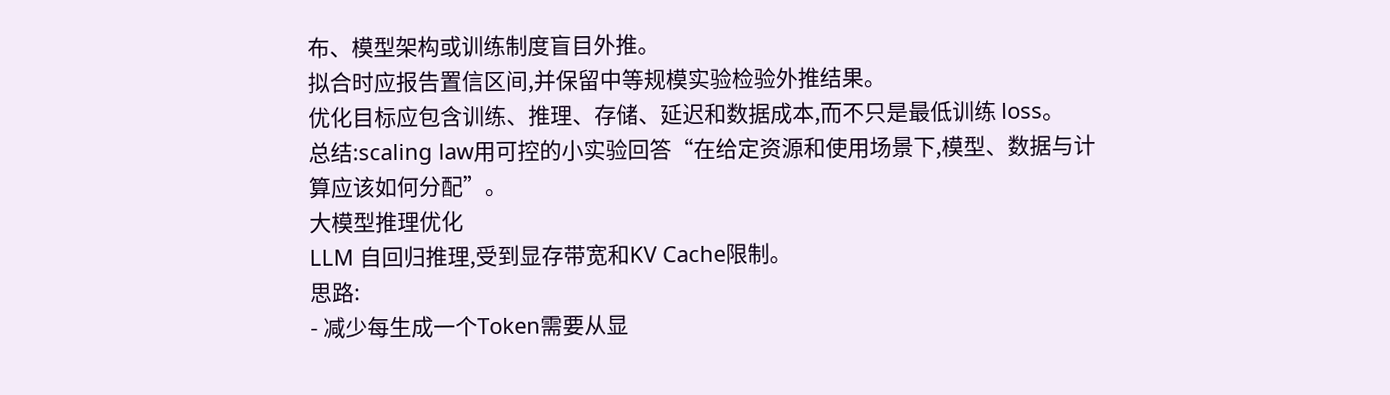布、模型架构或训练制度盲目外推。
拟合时应报告置信区间,并保留中等规模实验检验外推结果。
优化目标应包含训练、推理、存储、延迟和数据成本,而不只是最低训练 loss。
总结:scaling law用可控的小实验回答“在给定资源和使用场景下,模型、数据与计算应该如何分配”。
大模型推理优化
LLM 自回归推理,受到显存带宽和KV Cache限制。
思路:
- 减少每生成一个Token需要从显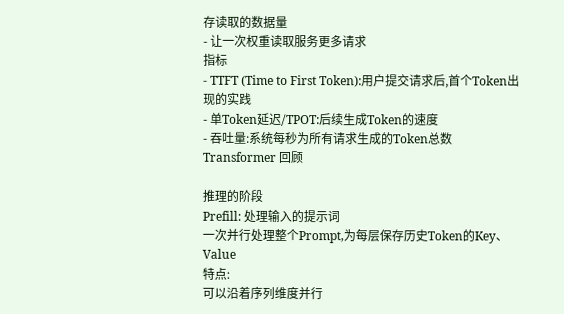存读取的数据量
- 让一次权重读取服务更多请求
指标
- TTFT (Time to First Token):用户提交请求后,首个Token出现的实践
- 单Token延迟/TPOT:后续生成Token的速度
- 吞吐量:系统每秒为所有请求生成的Token总数
Transformer 回顾

推理的阶段
Prefill: 处理输入的提示词
一次并行处理整个Prompt,为每层保存历史Token的Key、Value
特点:
可以沿着序列维度并行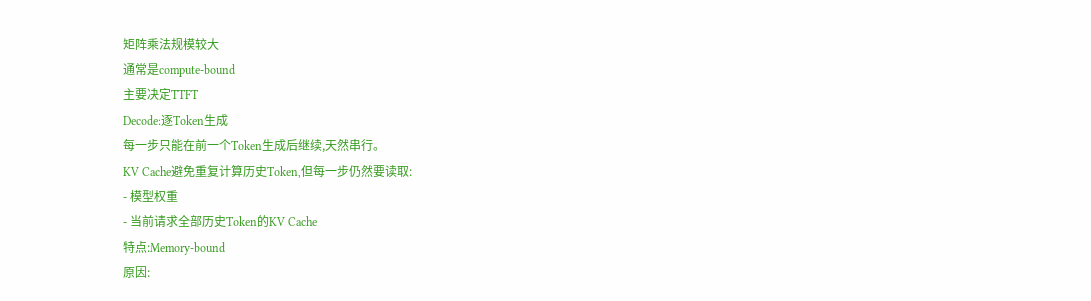矩阵乘法规模较大
通常是compute-bound
主要决定TTFT
Decode:逐Token生成
每一步只能在前一个Token生成后继续,天然串行。
KV Cache避免重复计算历史Token,但每一步仍然要读取:
- 模型权重
- 当前请求全部历史Token的KV Cache
特点:Memory-bound
原因: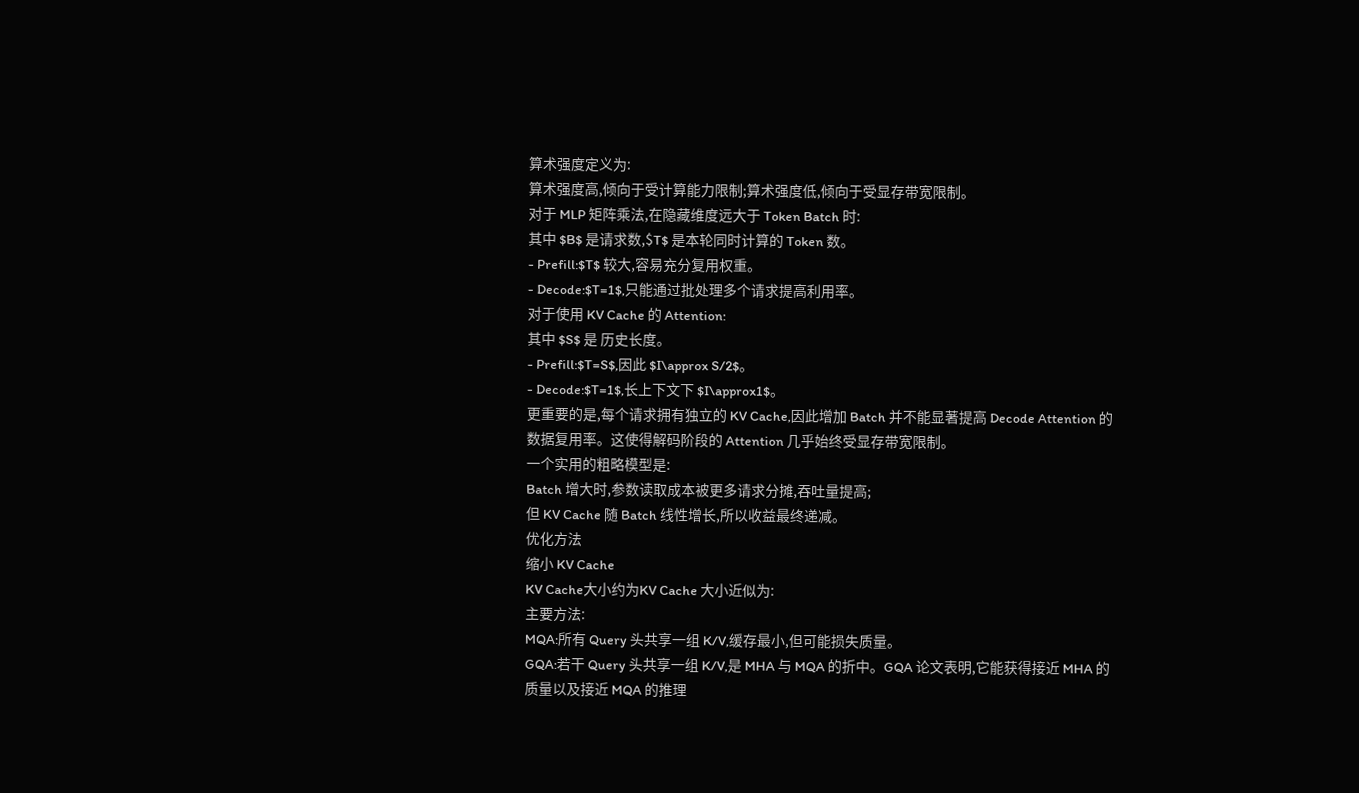算术强度定义为:
算术强度高,倾向于受计算能力限制;算术强度低,倾向于受显存带宽限制。
对于 MLP 矩阵乘法,在隐藏维度远大于 Token Batch 时:
其中 $B$ 是请求数,$T$ 是本轮同时计算的 Token 数。
- Prefill:$T$ 较大,容易充分复用权重。
- Decode:$T=1$,只能通过批处理多个请求提高利用率。
对于使用 KV Cache 的 Attention:
其中 $S$ 是 历史长度。
- Prefill:$T=S$,因此 $I\approx S/2$。
- Decode:$T=1$,长上下文下 $I\approx1$。
更重要的是,每个请求拥有独立的 KV Cache,因此增加 Batch 并不能显著提高 Decode Attention 的数据复用率。这使得解码阶段的 Attention 几乎始终受显存带宽限制。
一个实用的粗略模型是:
Batch 增大时,参数读取成本被更多请求分摊,吞吐量提高;
但 KV Cache 随 Batch 线性增长,所以收益最终递减。
优化方法
缩小 KV Cache
KV Cache大小约为KV Cache 大小近似为:
主要方法:
MQA:所有 Query 头共享一组 K/V,缓存最小,但可能损失质量。
GQA:若干 Query 头共享一组 K/V,是 MHA 与 MQA 的折中。GQA 论文表明,它能获得接近 MHA 的质量以及接近 MQA 的推理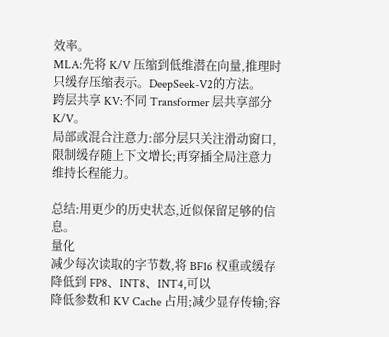效率。
MLA:先将 K/V 压缩到低维潜在向量,推理时只缓存压缩表示。DeepSeek-V2的方法。
跨层共享 KV:不同 Transformer 层共享部分 K/V。
局部或混合注意力:部分层只关注滑动窗口,限制缓存随上下文增长;再穿插全局注意力维持长程能力。

总结:用更少的历史状态,近似保留足够的信息。
量化
减少每次读取的字节数,将 BF16 权重或缓存降低到 FP8、INT8、INT4,可以
降低参数和 KV Cache 占用;减少显存传输;容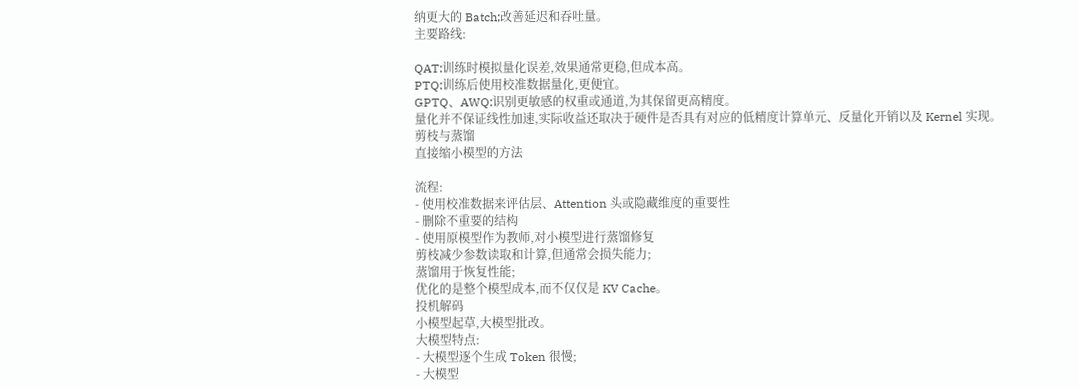纳更大的 Batch;改善延迟和吞吐量。
主要路线:

QAT:训练时模拟量化误差,效果通常更稳,但成本高。
PTQ:训练后使用校准数据量化,更便宜。
GPTQ、AWQ:识别更敏感的权重或通道,为其保留更高精度。
量化并不保证线性加速,实际收益还取决于硬件是否具有对应的低精度计算单元、反量化开销以及 Kernel 实现。
剪枝与蒸馏
直接缩小模型的方法

流程:
- 使用校准数据来评估层、Attention 头或隐藏维度的重要性
- 删除不重要的结构
- 使用原模型作为教师,对小模型进行蒸馏修复
剪枝减少参数读取和计算,但通常会损失能力;
蒸馏用于恢复性能;
优化的是整个模型成本,而不仅仅是 KV Cache。
投机解码
小模型起草,大模型批改。
大模型特点:
- 大模型逐个生成 Token 很慢;
- 大模型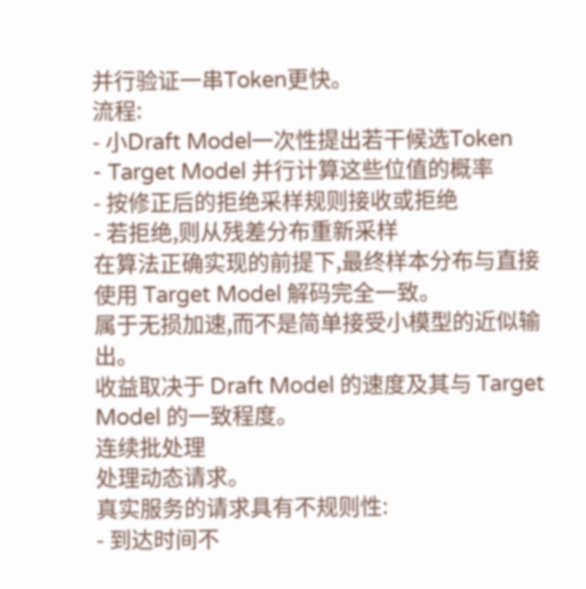并行验证一串Token更快。
流程:
- 小Draft Model一次性提出若干候选Token
- Target Model 并行计算这些位值的概率
- 按修正后的拒绝采样规则接收或拒绝
- 若拒绝,则从残差分布重新采样
在算法正确实现的前提下,最终样本分布与直接使用 Target Model 解码完全一致。
属于无损加速,而不是简单接受小模型的近似输出。
收益取决于 Draft Model 的速度及其与 Target Model 的一致程度。
连续批处理
处理动态请求。
真实服务的请求具有不规则性:
- 到达时间不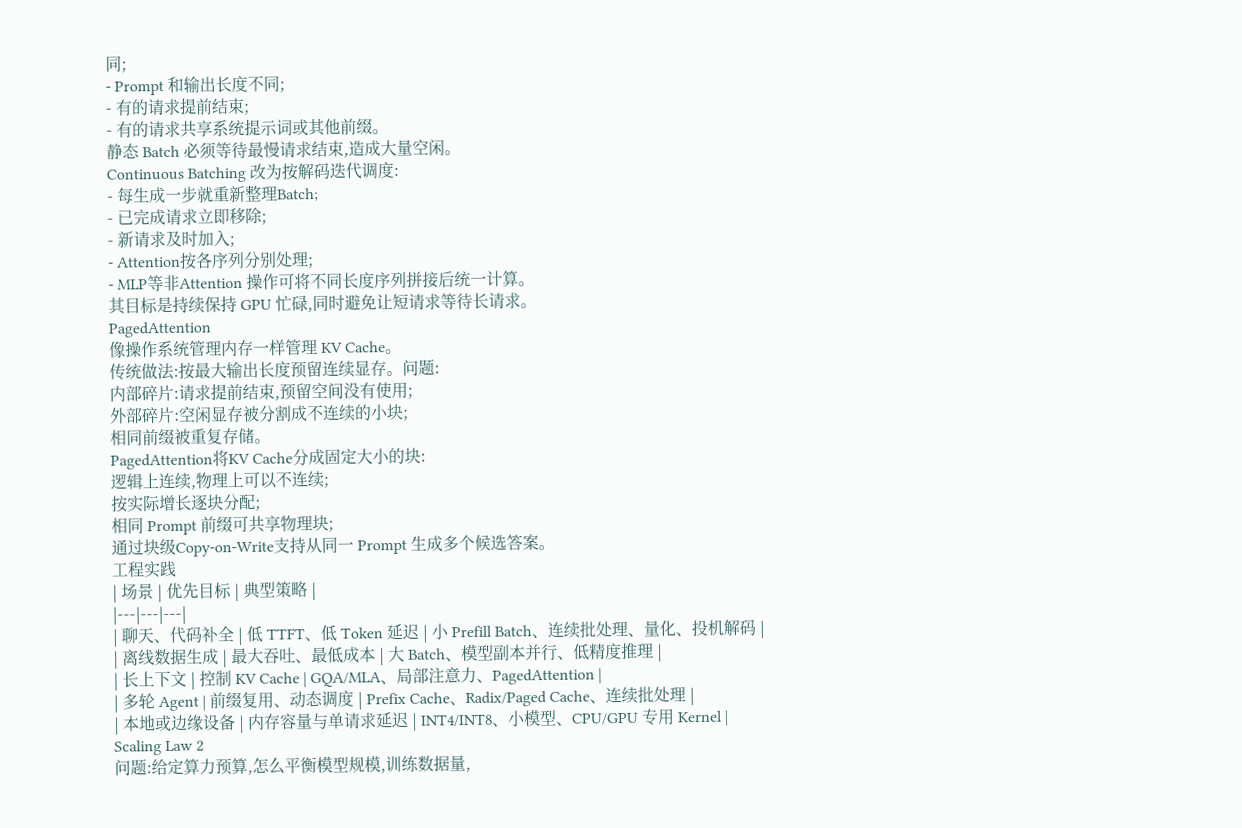同;
- Prompt 和输出长度不同;
- 有的请求提前结束;
- 有的请求共享系统提示词或其他前缀。
静态 Batch 必须等待最慢请求结束,造成大量空闲。
Continuous Batching 改为按解码迭代调度:
- 每生成一步就重新整理Batch;
- 已完成请求立即移除;
- 新请求及时加入;
- Attention按各序列分别处理;
- MLP等非Attention 操作可将不同长度序列拼接后统一计算。
其目标是持续保持 GPU 忙碌,同时避免让短请求等待长请求。
PagedAttention
像操作系统管理内存一样管理 KV Cache。
传统做法:按最大输出长度预留连续显存。问题:
内部碎片:请求提前结束,预留空间没有使用;
外部碎片:空闲显存被分割成不连续的小块;
相同前缀被重复存储。
PagedAttention将KV Cache分成固定大小的块:
逻辑上连续,物理上可以不连续;
按实际增长逐块分配;
相同 Prompt 前缀可共享物理块;
通过块级Copy-on-Write支持从同一 Prompt 生成多个候选答案。
工程实践
| 场景 | 优先目标 | 典型策略 |
|---|---|---|
| 聊天、代码补全 | 低 TTFT、低 Token 延迟 | 小 Prefill Batch、连续批处理、量化、投机解码 |
| 离线数据生成 | 最大吞吐、最低成本 | 大 Batch、模型副本并行、低精度推理 |
| 长上下文 | 控制 KV Cache | GQA/MLA、局部注意力、PagedAttention |
| 多轮 Agent | 前缀复用、动态调度 | Prefix Cache、Radix/Paged Cache、连续批处理 |
| 本地或边缘设备 | 内存容量与单请求延迟 | INT4/INT8、小模型、CPU/GPU 专用 Kernel |
Scaling Law 2
问题:给定算力预算,怎么平衡模型规模,训练数据量,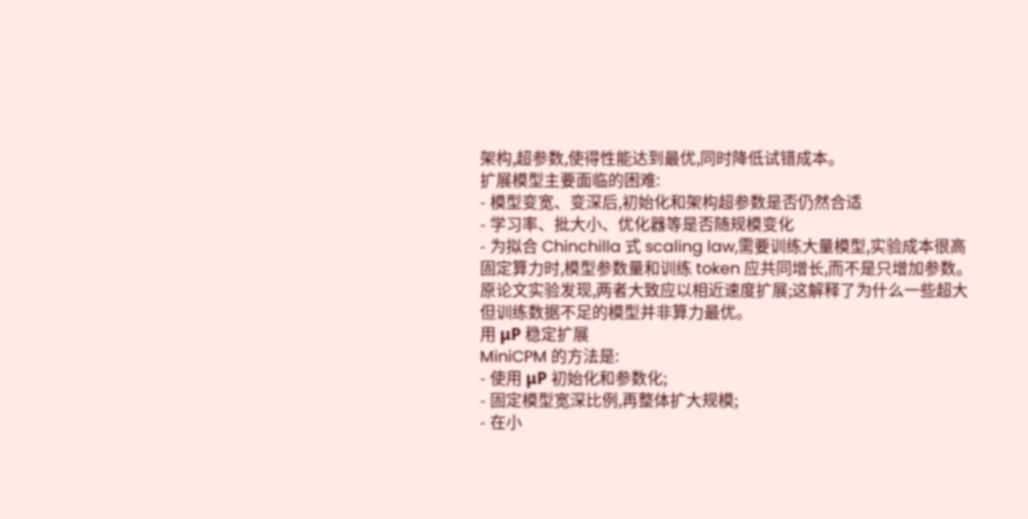架构,超参数,使得性能达到最优,同时降低试错成本。
扩展模型主要面临的困难:
- 模型变宽、变深后,初始化和架构超参数是否仍然合适
- 学习率、批大小、优化器等是否随规模变化
- 为拟合 Chinchilla 式 scaling law,需要训练大量模型,实验成本很高
固定算力时,模型参数量和训练 token 应共同增长,而不是只增加参数。
原论文实验发现,两者大致应以相近速度扩展;这解释了为什么一些超大但训练数据不足的模型并非算力最优。
用 μP 稳定扩展
MiniCPM 的方法是:
- 使用 μP 初始化和参数化;
- 固定模型宽深比例,再整体扩大规模;
- 在小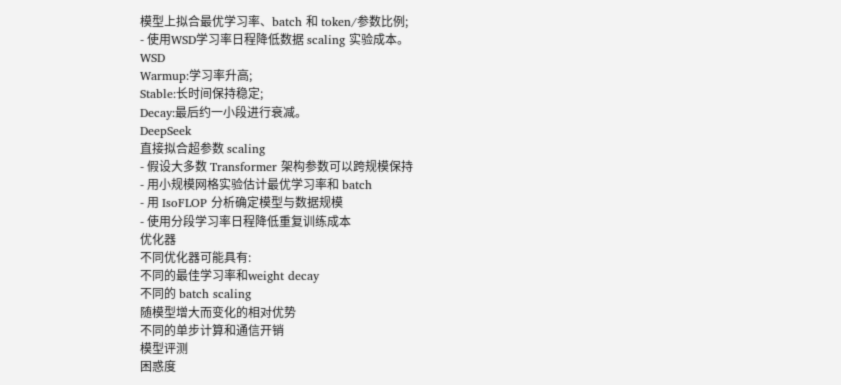模型上拟合最优学习率、batch 和 token/参数比例;
- 使用WSD学习率日程降低数据 scaling 实验成本。
WSD
Warmup:学习率升高;
Stable:长时间保持稳定;
Decay:最后约一小段进行衰减。
DeepSeek
直接拟合超参数 scaling
- 假设大多数 Transformer 架构参数可以跨规模保持
- 用小规模网格实验估计最优学习率和 batch
- 用 IsoFLOP 分析确定模型与数据规模
- 使用分段学习率日程降低重复训练成本
优化器
不同优化器可能具有:
不同的最佳学习率和weight decay
不同的 batch scaling
随模型增大而变化的相对优势
不同的单步计算和通信开销
模型评测
困惑度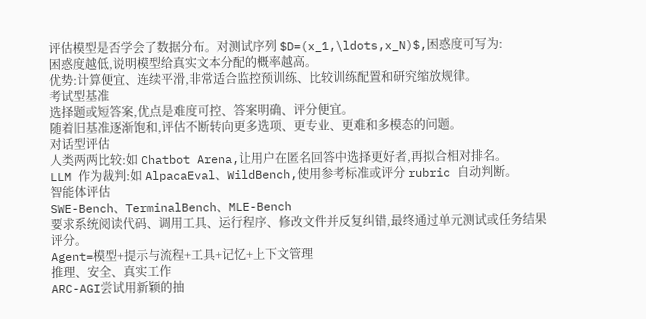评估模型是否学会了数据分布。对测试序列 $D=(x_1,\ldots,x_N)$,困惑度可写为:
困惑度越低,说明模型给真实文本分配的概率越高。
优势:计算便宜、连续平滑,非常适合监控预训练、比较训练配置和研究缩放规律。
考试型基准
选择题或短答案,优点是难度可控、答案明确、评分便宜。
随着旧基准逐渐饱和,评估不断转向更多选项、更专业、更难和多模态的问题。
对话型评估
人类两两比较:如 Chatbot Arena,让用户在匿名回答中选择更好者,再拟合相对排名。
LLM 作为裁判:如 AlpacaEval、WildBench,使用参考标准或评分 rubric 自动判断。
智能体评估
SWE-Bench、TerminalBench、MLE-Bench
要求系统阅读代码、调用工具、运行程序、修改文件并反复纠错,最终通过单元测试或任务结果评分。
Agent=模型+提示与流程+工具+记忆+上下文管理
推理、安全、真实工作
ARC-AGI尝试用新颖的抽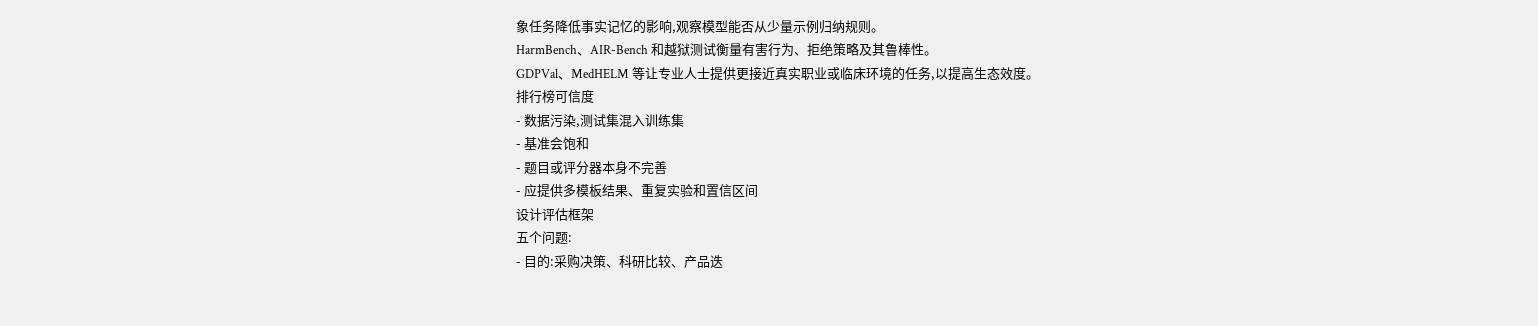象任务降低事实记忆的影响,观察模型能否从少量示例归纳规则。
HarmBench、AIR-Bench 和越狱测试衡量有害行为、拒绝策略及其鲁棒性。
GDPVal、MedHELM 等让专业人士提供更接近真实职业或临床环境的任务,以提高生态效度。
排行榜可信度
- 数据污染,测试集混入训练集
- 基准会饱和
- 题目或评分器本身不完善
- 应提供多模板结果、重复实验和置信区间
设计评估框架
五个问题:
- 目的:采购决策、科研比较、产品迭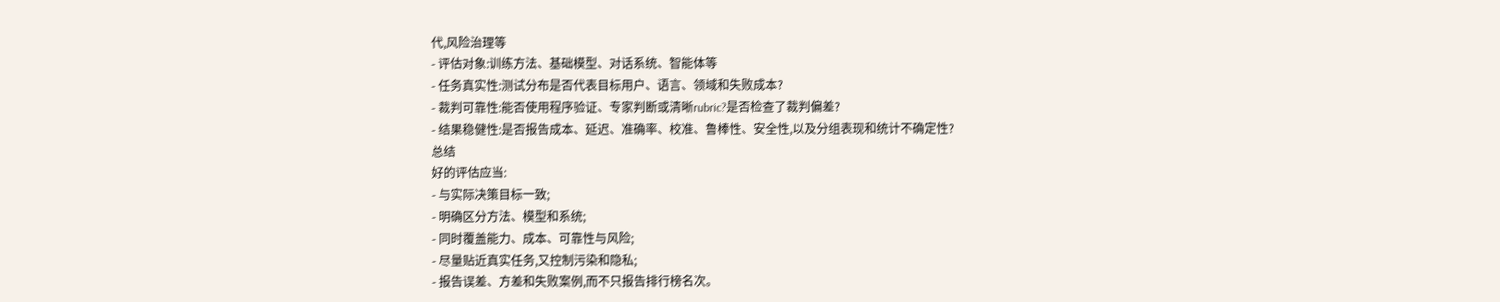代,风险治理等
- 评估对象:训练方法、基础模型、对话系统、智能体等
- 任务真实性:测试分布是否代表目标用户、语言、领域和失败成本?
- 裁判可靠性:能否使用程序验证、专家判断或清晰rubric?是否检查了裁判偏差?
- 结果稳健性:是否报告成本、延迟、准确率、校准、鲁棒性、安全性,以及分组表现和统计不确定性?
总结
好的评估应当:
- 与实际决策目标一致;
- 明确区分方法、模型和系统;
- 同时覆盖能力、成本、可靠性与风险;
- 尽量贴近真实任务,又控制污染和隐私;
- 报告误差、方差和失败案例,而不只报告排行榜名次。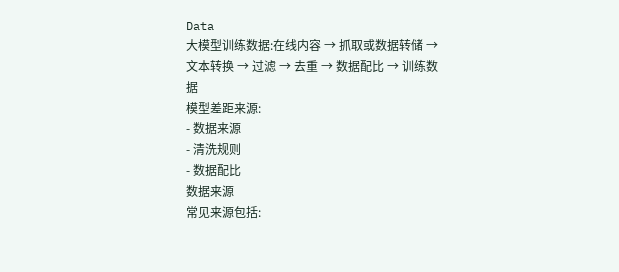Data
大模型训练数据:在线内容 → 抓取或数据转储 → 文本转换 → 过滤 → 去重 → 数据配比 → 训练数据
模型差距来源:
- 数据来源
- 清洗规则
- 数据配比
数据来源
常见来源包括: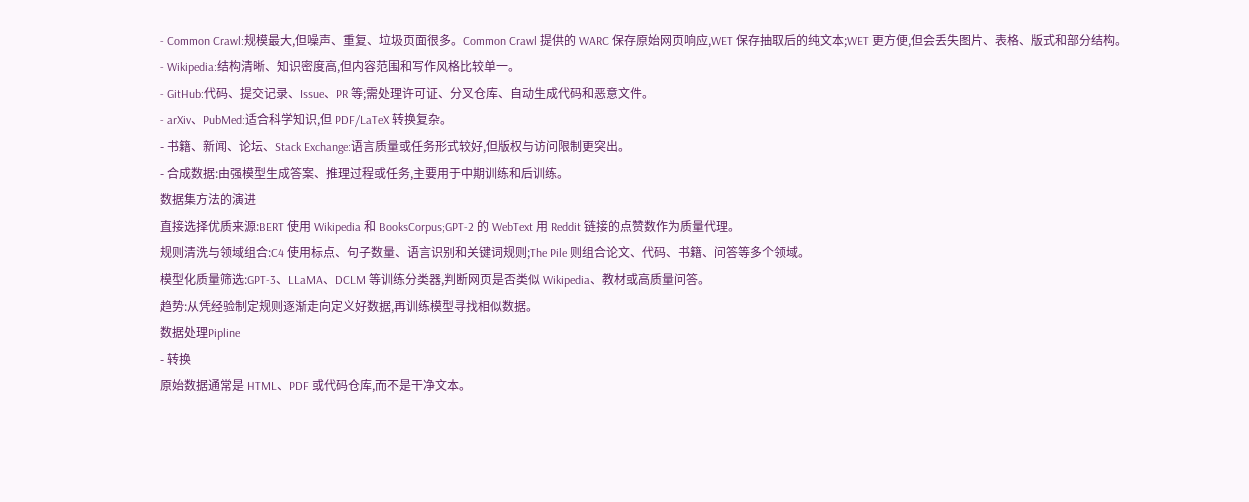- Common Crawl:规模最大,但噪声、重复、垃圾页面很多。Common Crawl 提供的 WARC 保存原始网页响应,WET 保存抽取后的纯文本;WET 更方便,但会丢失图片、表格、版式和部分结构。
- Wikipedia:结构清晰、知识密度高,但内容范围和写作风格比较单一。
- GitHub:代码、提交记录、Issue、PR 等;需处理许可证、分叉仓库、自动生成代码和恶意文件。
- arXiv、PubMed:适合科学知识,但 PDF/LaTeX 转换复杂。
- 书籍、新闻、论坛、Stack Exchange:语言质量或任务形式较好,但版权与访问限制更突出。
- 合成数据:由强模型生成答案、推理过程或任务,主要用于中期训练和后训练。
数据集方法的演进
直接选择优质来源:BERT 使用 Wikipedia 和 BooksCorpus;GPT-2 的 WebText 用 Reddit 链接的点赞数作为质量代理。
规则清洗与领域组合:C4 使用标点、句子数量、语言识别和关键词规则;The Pile 则组合论文、代码、书籍、问答等多个领域。
模型化质量筛选:GPT-3、LLaMA、DCLM 等训练分类器,判断网页是否类似 Wikipedia、教材或高质量问答。
趋势:从凭经验制定规则逐渐走向定义好数据,再训练模型寻找相似数据。
数据处理Pipline
- 转换
原始数据通常是 HTML、PDF 或代码仓库,而不是干净文本。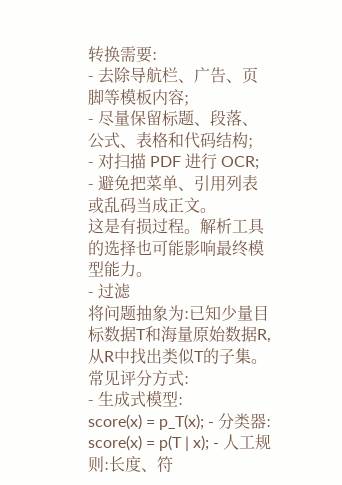转换需要:
- 去除导航栏、广告、页脚等模板内容;
- 尽量保留标题、段落、公式、表格和代码结构;
- 对扫描 PDF 进行 OCR;
- 避免把菜单、引用列表或乱码当成正文。
这是有损过程。解析工具的选择也可能影响最终模型能力。
- 过滤
将问题抽象为:已知少量目标数据T和海量原始数据R,从R中找出类似T的子集。
常见评分方式:
- 生成式模型:
score(x) = p_T(x); - 分类器:
score(x) = p(T | x); - 人工规则:长度、符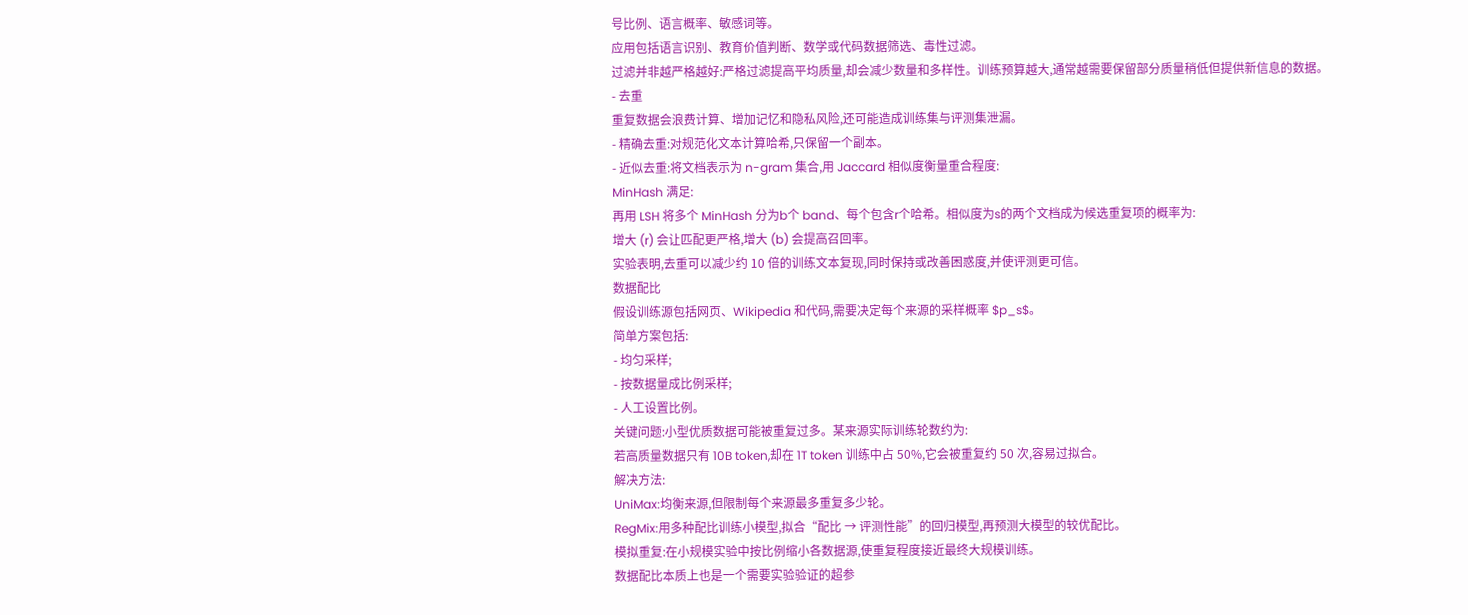号比例、语言概率、敏感词等。
应用包括语言识别、教育价值判断、数学或代码数据筛选、毒性过滤。
过滤并非越严格越好:严格过滤提高平均质量,却会减少数量和多样性。训练预算越大,通常越需要保留部分质量稍低但提供新信息的数据。
- 去重
重复数据会浪费计算、增加记忆和隐私风险,还可能造成训练集与评测集泄漏。
- 精确去重:对规范化文本计算哈希,只保留一个副本。
- 近似去重:将文档表示为 n-gram 集合,用 Jaccard 相似度衡量重合程度:
MinHash 满足:
再用 LSH 将多个 MinHash 分为b个 band、每个包含r个哈希。相似度为s的两个文档成为候选重复项的概率为:
增大 (r) 会让匹配更严格,增大 (b) 会提高召回率。
实验表明,去重可以减少约 10 倍的训练文本复现,同时保持或改善困惑度,并使评测更可信。
数据配比
假设训练源包括网页、Wikipedia 和代码,需要决定每个来源的采样概率 $p_s$。
简单方案包括:
- 均匀采样;
- 按数据量成比例采样;
- 人工设置比例。
关键问题:小型优质数据可能被重复过多。某来源实际训练轮数约为:
若高质量数据只有 10B token,却在 1T token 训练中占 50%,它会被重复约 50 次,容易过拟合。
解决方法:
UniMax:均衡来源,但限制每个来源最多重复多少轮。
RegMix:用多种配比训练小模型,拟合“配比 → 评测性能”的回归模型,再预测大模型的较优配比。
模拟重复:在小规模实验中按比例缩小各数据源,使重复程度接近最终大规模训练。
数据配比本质上也是一个需要实验验证的超参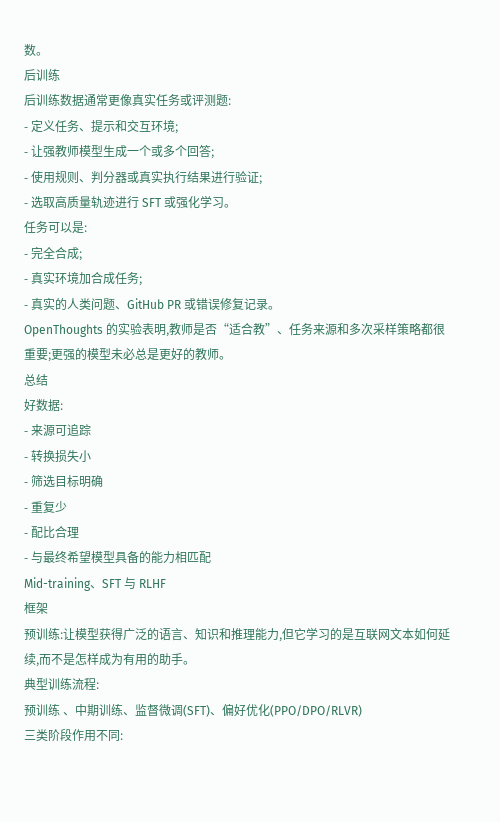数。
后训练
后训练数据通常更像真实任务或评测题:
- 定义任务、提示和交互环境;
- 让强教师模型生成一个或多个回答;
- 使用规则、判分器或真实执行结果进行验证;
- 选取高质量轨迹进行 SFT 或强化学习。
任务可以是:
- 完全合成;
- 真实环境加合成任务;
- 真实的人类问题、GitHub PR 或错误修复记录。
OpenThoughts 的实验表明,教师是否“适合教”、任务来源和多次采样策略都很重要;更强的模型未必总是更好的教师。
总结
好数据:
- 来源可追踪
- 转换损失小
- 筛选目标明确
- 重复少
- 配比合理
- 与最终希望模型具备的能力相匹配
Mid-training、SFT 与 RLHF
框架
预训练:让模型获得广泛的语言、知识和推理能力,但它学习的是互联网文本如何延续,而不是怎样成为有用的助手。
典型训练流程:
预训练 、中期训练、监督微调(SFT)、偏好优化(PPO/DPO/RLVR)
三类阶段作用不同: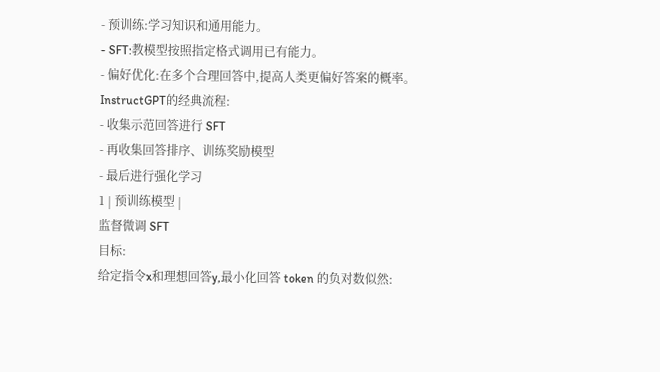- 预训练:学习知识和通用能力。
- SFT:教模型按照指定格式调用已有能力。
- 偏好优化:在多个合理回答中,提高人类更偏好答案的概率。
InstructGPT的经典流程:
- 收集示范回答进行 SFT
- 再收集回答排序、训练奖励模型
- 最后进行强化学习
1 | 预训练模型 |
监督微调 SFT
目标:
给定指令x和理想回答y,最小化回答 token 的负对数似然: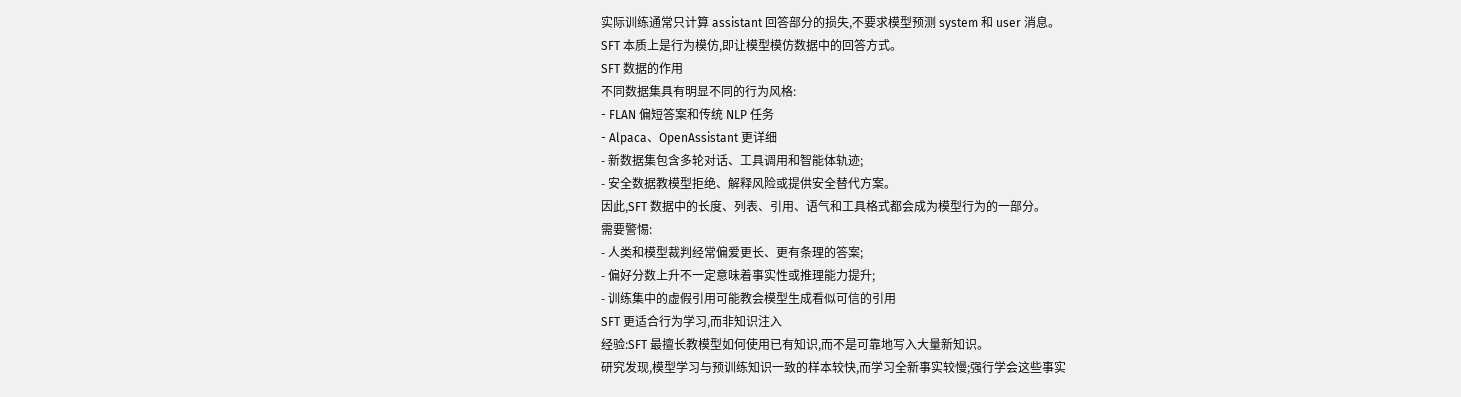实际训练通常只计算 assistant 回答部分的损失,不要求模型预测 system 和 user 消息。
SFT 本质上是行为模仿,即让模型模仿数据中的回答方式。
SFT 数据的作用
不同数据集具有明显不同的行为风格:
- FLAN 偏短答案和传统 NLP 任务
- Alpaca、OpenAssistant 更详细
- 新数据集包含多轮对话、工具调用和智能体轨迹;
- 安全数据教模型拒绝、解释风险或提供安全替代方案。
因此,SFT 数据中的长度、列表、引用、语气和工具格式都会成为模型行为的一部分。
需要警惕:
- 人类和模型裁判经常偏爱更长、更有条理的答案;
- 偏好分数上升不一定意味着事实性或推理能力提升;
- 训练集中的虚假引用可能教会模型生成看似可信的引用
SFT 更适合行为学习,而非知识注入
经验:SFT 最擅长教模型如何使用已有知识,而不是可靠地写入大量新知识。
研究发现,模型学习与预训练知识一致的样本较快,而学习全新事实较慢;强行学会这些事实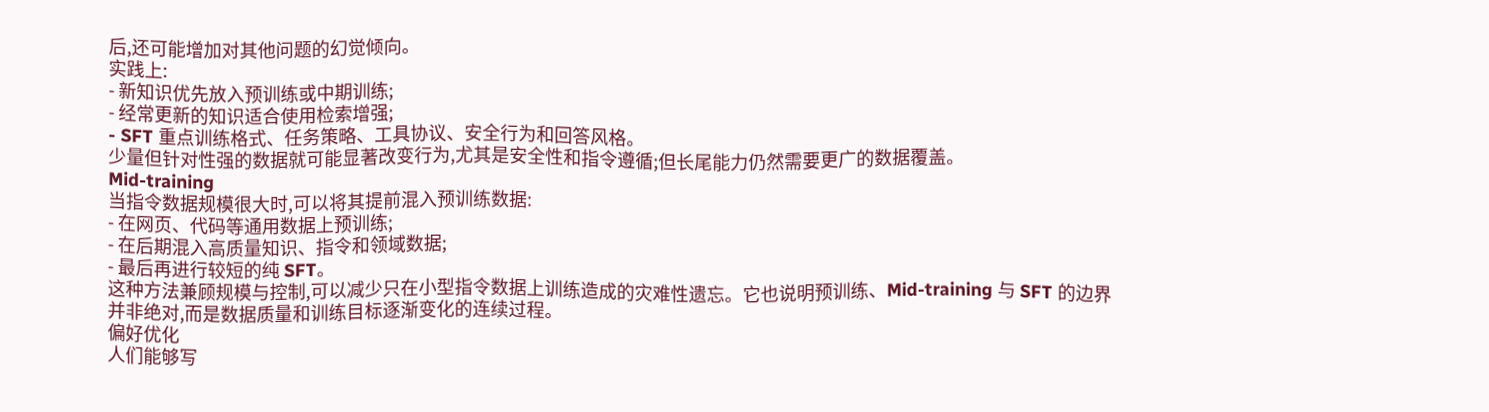后,还可能增加对其他问题的幻觉倾向。
实践上:
- 新知识优先放入预训练或中期训练;
- 经常更新的知识适合使用检索增强;
- SFT 重点训练格式、任务策略、工具协议、安全行为和回答风格。
少量但针对性强的数据就可能显著改变行为,尤其是安全性和指令遵循;但长尾能力仍然需要更广的数据覆盖。
Mid-training
当指令数据规模很大时,可以将其提前混入预训练数据:
- 在网页、代码等通用数据上预训练;
- 在后期混入高质量知识、指令和领域数据;
- 最后再进行较短的纯 SFT。
这种方法兼顾规模与控制,可以减少只在小型指令数据上训练造成的灾难性遗忘。它也说明预训练、Mid-training 与 SFT 的边界并非绝对,而是数据质量和训练目标逐渐变化的连续过程。
偏好优化
人们能够写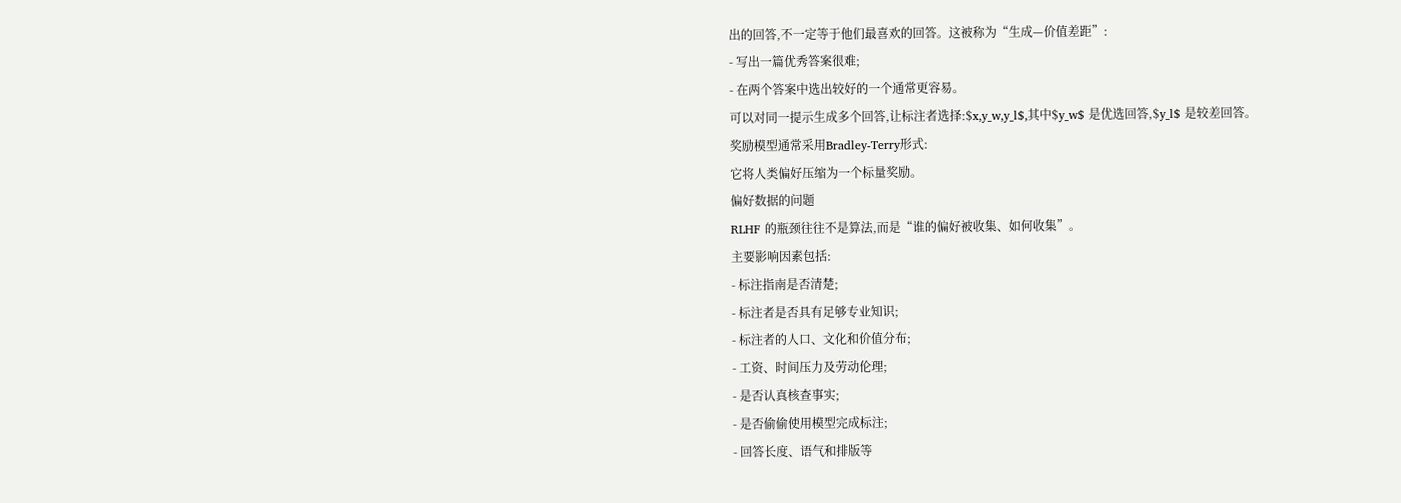出的回答,不一定等于他们最喜欢的回答。这被称为“生成—价值差距”:
- 写出一篇优秀答案很难;
- 在两个答案中选出较好的一个通常更容易。
可以对同一提示生成多个回答,让标注者选择:$x,y_w,y_l$,其中$y_w$ 是优选回答,$y_l$ 是较差回答。
奖励模型通常采用Bradley-Terry形式:
它将人类偏好压缩为一个标量奖励。
偏好数据的问题
RLHF 的瓶颈往往不是算法,而是“谁的偏好被收集、如何收集”。
主要影响因素包括:
- 标注指南是否清楚;
- 标注者是否具有足够专业知识;
- 标注者的人口、文化和价值分布;
- 工资、时间压力及劳动伦理;
- 是否认真核查事实;
- 是否偷偷使用模型完成标注;
- 回答长度、语气和排版等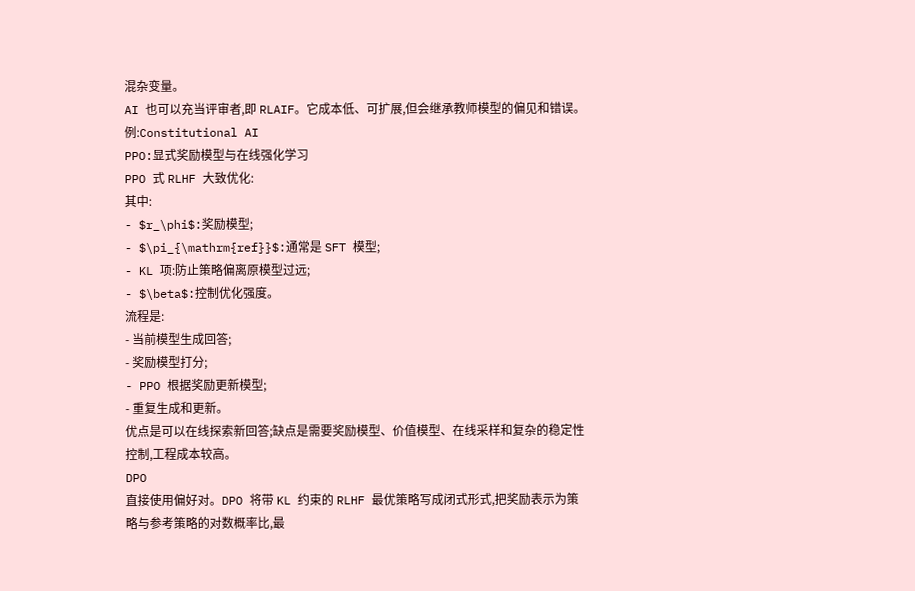混杂变量。
AI 也可以充当评审者,即 RLAIF。它成本低、可扩展,但会继承教师模型的偏见和错误。例:Constitutional AI
PPO:显式奖励模型与在线强化学习
PPO 式 RLHF 大致优化:
其中:
- $r_\phi$:奖励模型;
- $\pi_{\mathrm{ref}}$:通常是 SFT 模型;
- KL 项:防止策略偏离原模型过远;
- $\beta$:控制优化强度。
流程是:
- 当前模型生成回答;
- 奖励模型打分;
- PPO 根据奖励更新模型;
- 重复生成和更新。
优点是可以在线探索新回答;缺点是需要奖励模型、价值模型、在线采样和复杂的稳定性控制,工程成本较高。
DPO
直接使用偏好对。DPO 将带 KL 约束的 RLHF 最优策略写成闭式形式,把奖励表示为策略与参考策略的对数概率比,最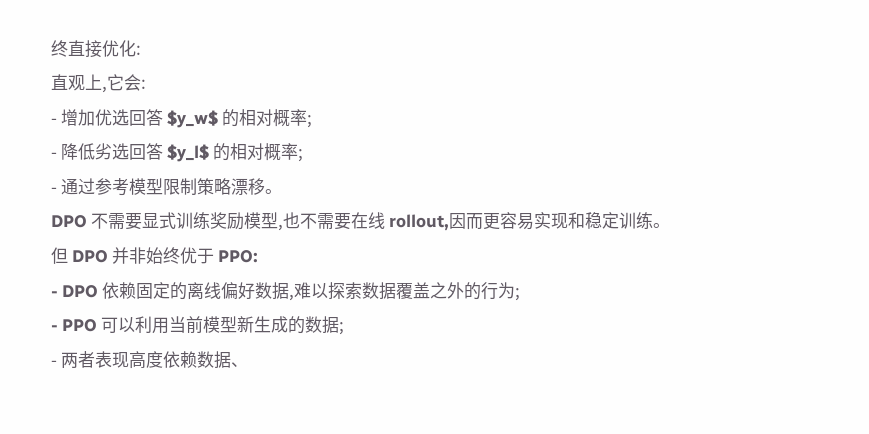终直接优化:
直观上,它会:
- 增加优选回答 $y_w$ 的相对概率;
- 降低劣选回答 $y_l$ 的相对概率;
- 通过参考模型限制策略漂移。
DPO 不需要显式训练奖励模型,也不需要在线 rollout,因而更容易实现和稳定训练。
但 DPO 并非始终优于 PPO:
- DPO 依赖固定的离线偏好数据,难以探索数据覆盖之外的行为;
- PPO 可以利用当前模型新生成的数据;
- 两者表现高度依赖数据、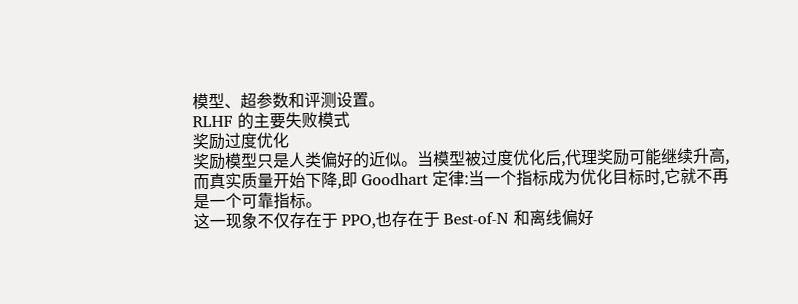模型、超参数和评测设置。
RLHF 的主要失败模式
奖励过度优化
奖励模型只是人类偏好的近似。当模型被过度优化后,代理奖励可能继续升高,而真实质量开始下降,即 Goodhart 定律:当一个指标成为优化目标时,它就不再是一个可靠指标。
这一现象不仅存在于 PPO,也存在于 Best-of-N 和离线偏好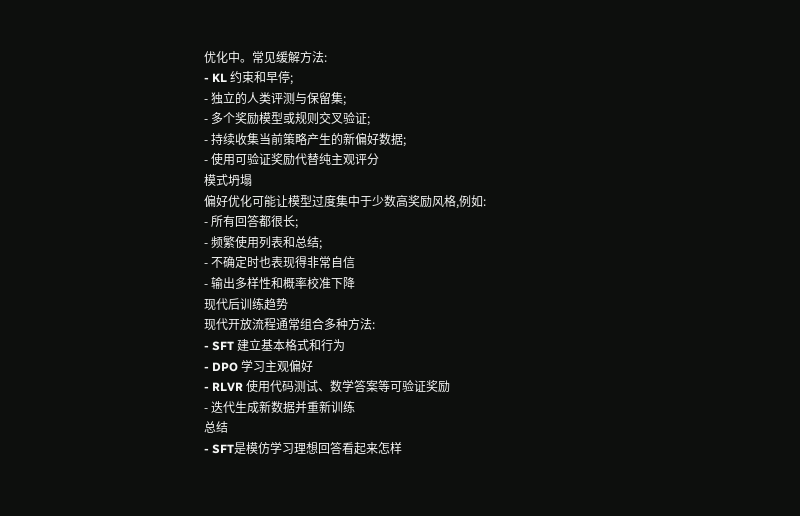优化中。常见缓解方法:
- KL 约束和早停;
- 独立的人类评测与保留集;
- 多个奖励模型或规则交叉验证;
- 持续收集当前策略产生的新偏好数据;
- 使用可验证奖励代替纯主观评分
模式坍塌
偏好优化可能让模型过度集中于少数高奖励风格,例如:
- 所有回答都很长;
- 频繁使用列表和总结;
- 不确定时也表现得非常自信
- 输出多样性和概率校准下降
现代后训练趋势
现代开放流程通常组合多种方法:
- SFT 建立基本格式和行为
- DPO 学习主观偏好
- RLVR 使用代码测试、数学答案等可验证奖励
- 迭代生成新数据并重新训练
总结
- SFT是模仿学习理想回答看起来怎样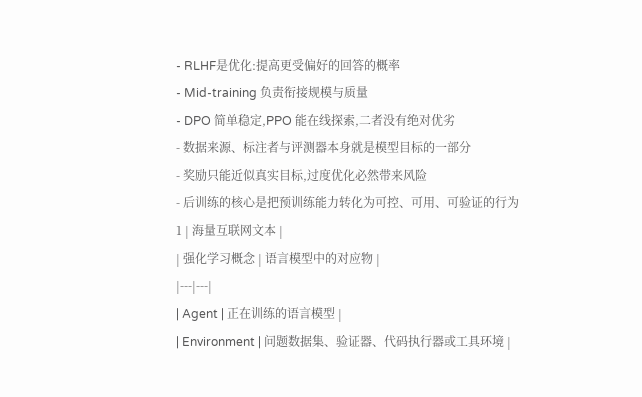- RLHF是优化:提高更受偏好的回答的概率
- Mid-training 负责衔接规模与质量
- DPO 简单稳定,PPO 能在线探索,二者没有绝对优劣
- 数据来源、标注者与评测器本身就是模型目标的一部分
- 奖励只能近似真实目标,过度优化必然带来风险
- 后训练的核心是把预训练能力转化为可控、可用、可验证的行为
1 | 海量互联网文本 |
| 强化学习概念 | 语言模型中的对应物 |
|---|---|
| Agent | 正在训练的语言模型 |
| Environment | 问题数据集、验证器、代码执行器或工具环境 |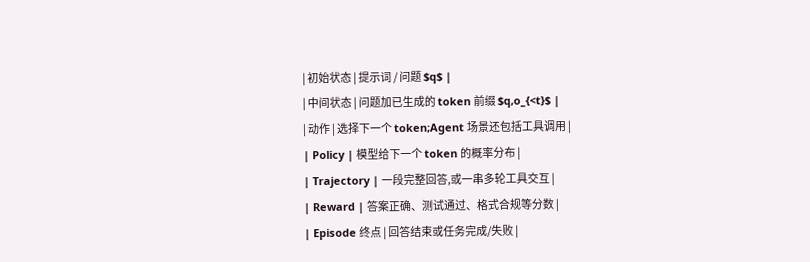| 初始状态 | 提示词 / 问题 $q$ |
| 中间状态 | 问题加已生成的 token 前缀 $q,o_{<t}$ |
| 动作 | 选择下一个 token;Agent 场景还包括工具调用 |
| Policy | 模型给下一个 token 的概率分布 |
| Trajectory | 一段完整回答,或一串多轮工具交互 |
| Reward | 答案正确、测试通过、格式合规等分数 |
| Episode 终点 | 回答结束或任务完成/失败 |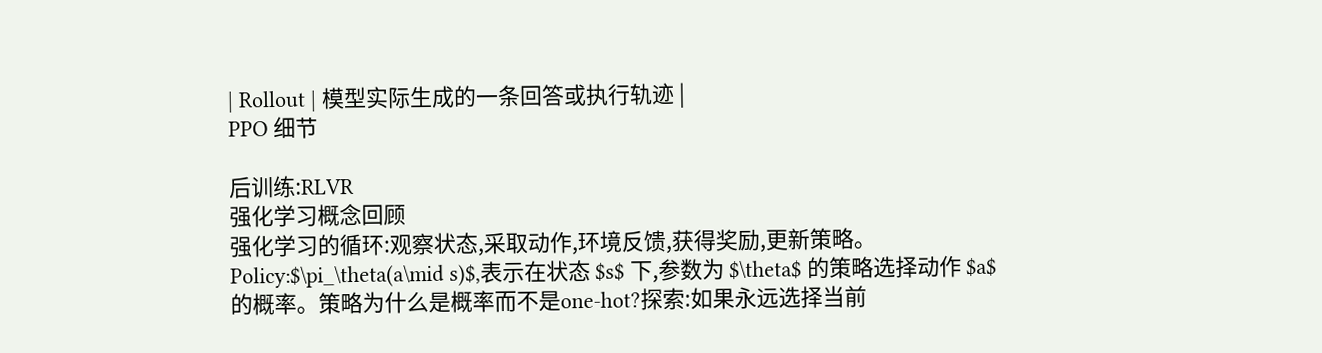| Rollout | 模型实际生成的一条回答或执行轨迹 |
PPO 细节

后训练:RLVR
强化学习概念回顾
强化学习的循环:观察状态,采取动作,环境反馈,获得奖励,更新策略。
Policy:$\pi_\theta(a\mid s)$,表示在状态 $s$ 下,参数为 $\theta$ 的策略选择动作 $a$ 的概率。策略为什么是概率而不是one-hot?探索:如果永远选择当前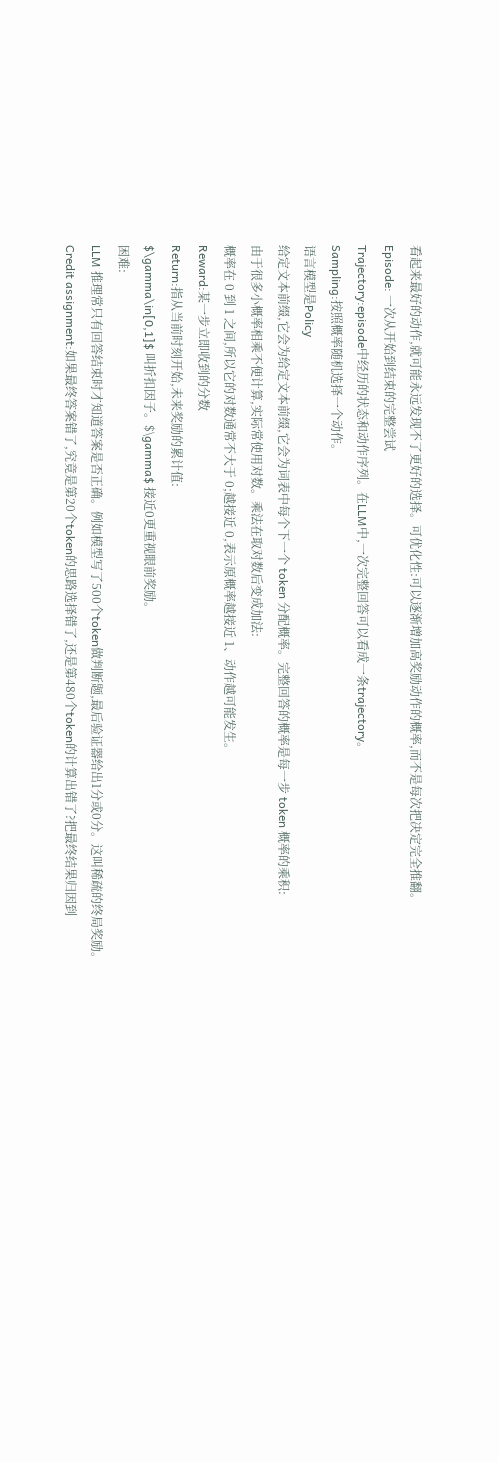看起来最好的动作,就可能永远发现不了更好的选择。可优化性:可以逐渐增加高奖励动作的概率,而不是每次把决定完全推翻。
Episode: 一次从开始到结束的完整尝试
Trajectory:episode中经历的状态和动作序列。在LLM中,一次完整回答可以看成一条trajectory。
Sampling:按照概率随机选择一个动作。
语言模型是Policy
给定文本前缀,它会为给定文本前缀,它会为词表中每个下一个 token 分配概率。完整回答的概率是每一步 token 概率的乘积:
由于很多小概率相乘不便计算,实际常使用对数。乘法在取对数后变成加法:
概率在 0 到 1 之间,所以它的对数通常不大于 0;越接近 0,表示原概率越接近 1、动作越可能发生。
Reward:某一步立即收到的分数
Return:指从当前时刻开始,未来奖励的累计值:
$\gamma\in[0,1]$ 叫折扣因子。$\gamma$ 接近0更重视眼前奖励。
困难:
LLM 推理常只有回答结束时才知道答案是否正确。例如模型写了500个token做判断题,最后验证器给出1分或0分。这叫稀疏的终局奖励。
Credit assignment:如果最终答案错了,究竟是第20个token的思路选择错了,还是第480个token的计算出错了?把最终结果归因到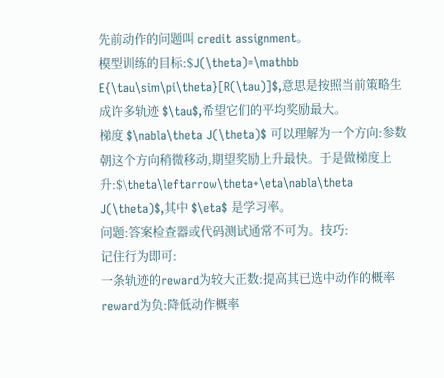先前动作的问题叫 credit assignment。
模型训练的目标:$J(\theta)=\mathbb E{\tau\sim\pi\theta}[R(\tau)]$,意思是按照当前策略生成许多轨迹 $\tau$,希望它们的平均奖励最大。
梯度 $\nabla\theta J(\theta)$ 可以理解为一个方向:参数朝这个方向稍微移动,期望奖励上升最快。于是做梯度上升:$\theta\leftarrow\theta+\eta\nabla\theta J(\theta)$,其中 $\eta$ 是学习率。
问题:答案检查器或代码测试通常不可为。技巧:
记住行为即可:
一条轨迹的reward为较大正数:提高其已选中动作的概率
reward为负:降低动作概率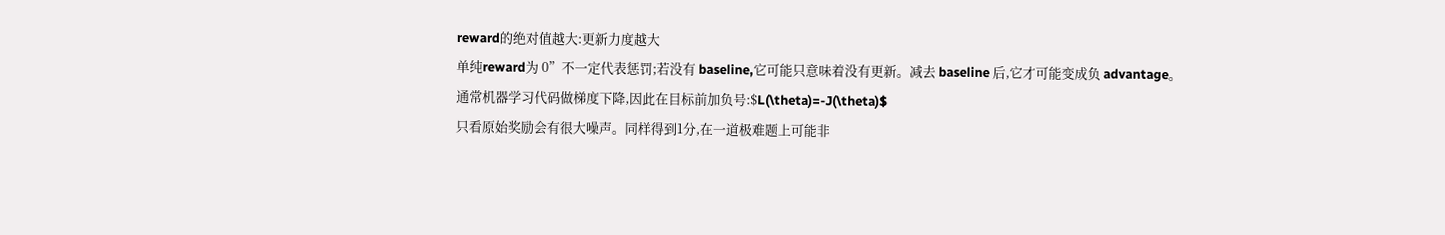reward的绝对值越大:更新力度越大
单纯reward为 0”不一定代表惩罚;若没有 baseline,它可能只意味着没有更新。减去 baseline 后,它才可能变成负 advantage。
通常机器学习代码做梯度下降,因此在目标前加负号:$L(\theta)=-J(\theta)$
只看原始奖励会有很大噪声。同样得到1分,在一道极难题上可能非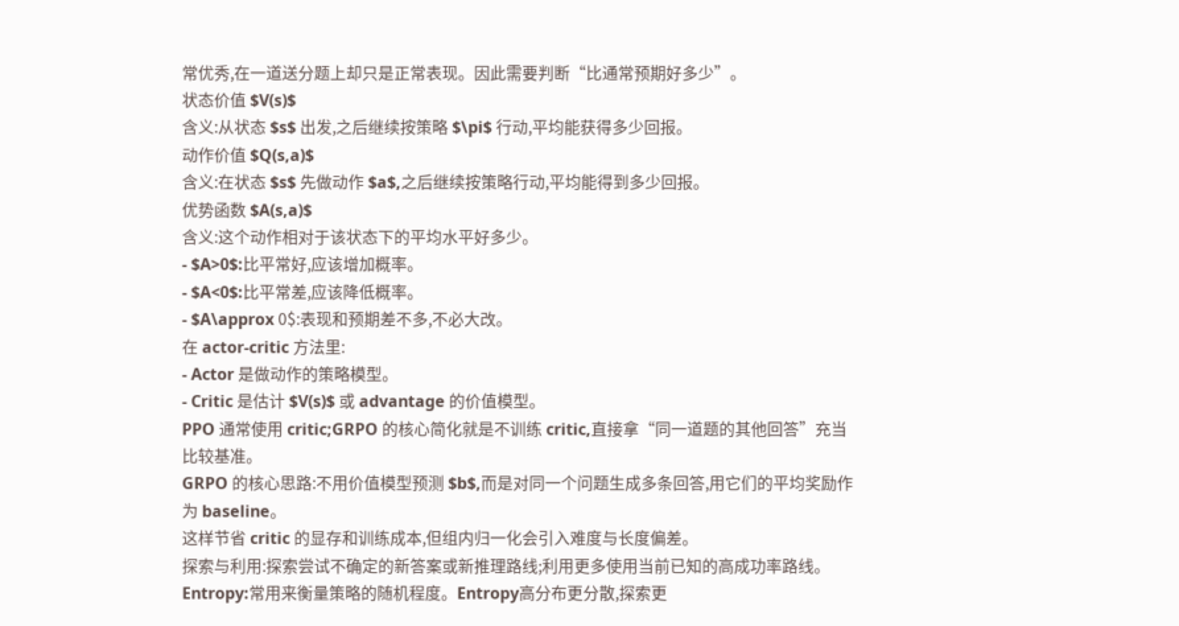常优秀,在一道送分题上却只是正常表现。因此需要判断“比通常预期好多少”。
状态价值 $V(s)$
含义:从状态 $s$ 出发,之后继续按策略 $\pi$ 行动,平均能获得多少回报。
动作价值 $Q(s,a)$
含义:在状态 $s$ 先做动作 $a$,之后继续按策略行动,平均能得到多少回报。
优势函数 $A(s,a)$
含义:这个动作相对于该状态下的平均水平好多少。
- $A>0$:比平常好,应该增加概率。
- $A<0$:比平常差,应该降低概率。
- $A\approx 0$:表现和预期差不多,不必大改。
在 actor-critic 方法里:
- Actor 是做动作的策略模型。
- Critic 是估计 $V(s)$ 或 advantage 的价值模型。
PPO 通常使用 critic;GRPO 的核心简化就是不训练 critic,直接拿“同一道题的其他回答”充当比较基准。
GRPO 的核心思路:不用价值模型预测 $b$,而是对同一个问题生成多条回答,用它们的平均奖励作为 baseline。
这样节省 critic 的显存和训练成本,但组内归一化会引入难度与长度偏差。
探索与利用:探索尝试不确定的新答案或新推理路线;利用更多使用当前已知的高成功率路线。
Entropy:常用来衡量策略的随机程度。Entropy高分布更分散,探索更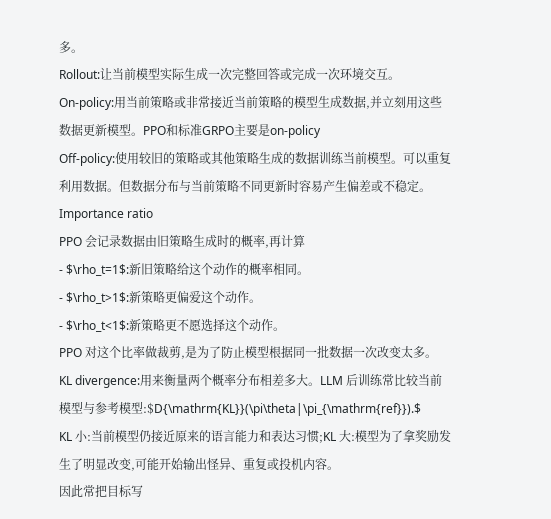多。
Rollout:让当前模型实际生成一次完整回答或完成一次环境交互。
On-policy:用当前策略或非常接近当前策略的模型生成数据,并立刻用这些数据更新模型。PPO和标准GRPO主要是on-policy
Off-policy:使用较旧的策略或其他策略生成的数据训练当前模型。可以重复利用数据。但数据分布与当前策略不同更新时容易产生偏差或不稳定。
Importance ratio
PPO 会记录数据由旧策略生成时的概率,再计算
- $\rho_t=1$:新旧策略给这个动作的概率相同。
- $\rho_t>1$:新策略更偏爱这个动作。
- $\rho_t<1$:新策略更不愿选择这个动作。
PPO 对这个比率做裁剪,是为了防止模型根据同一批数据一次改变太多。
KL divergence:用来衡量两个概率分布相差多大。LLM 后训练常比较当前模型与参考模型:$D{\mathrm{KL}}(\pi\theta|\pi_{\mathrm{ref}}).$
KL 小:当前模型仍接近原来的语言能力和表达习惯;KL 大:模型为了拿奖励发生了明显改变,可能开始输出怪异、重复或投机内容。
因此常把目标写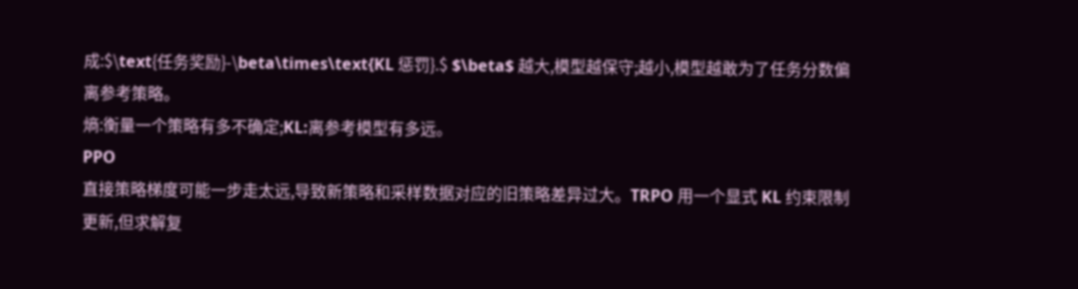成:$\text{任务奖励}-\beta\times\text{KL 惩罚}.$ $\beta$ 越大,模型越保守;越小,模型越敢为了任务分数偏离参考策略。
熵:衡量一个策略有多不确定;KL:离参考模型有多远。
PPO
直接策略梯度可能一步走太远,导致新策略和采样数据对应的旧策略差异过大。TRPO 用一个显式 KL 约束限制更新,但求解复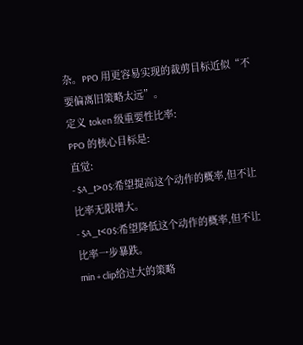杂。PPO 用更容易实现的裁剪目标近似“不要偏离旧策略太远”。
定义 token 级重要性比率:
PPO 的核心目标是:
直觉:
- $A_t>0$:希望提高这个动作的概率,但不让比率无限增大。
- $A_t<0$:希望降低这个动作的概率,但不让比率一步暴跌。
min + clip给过大的策略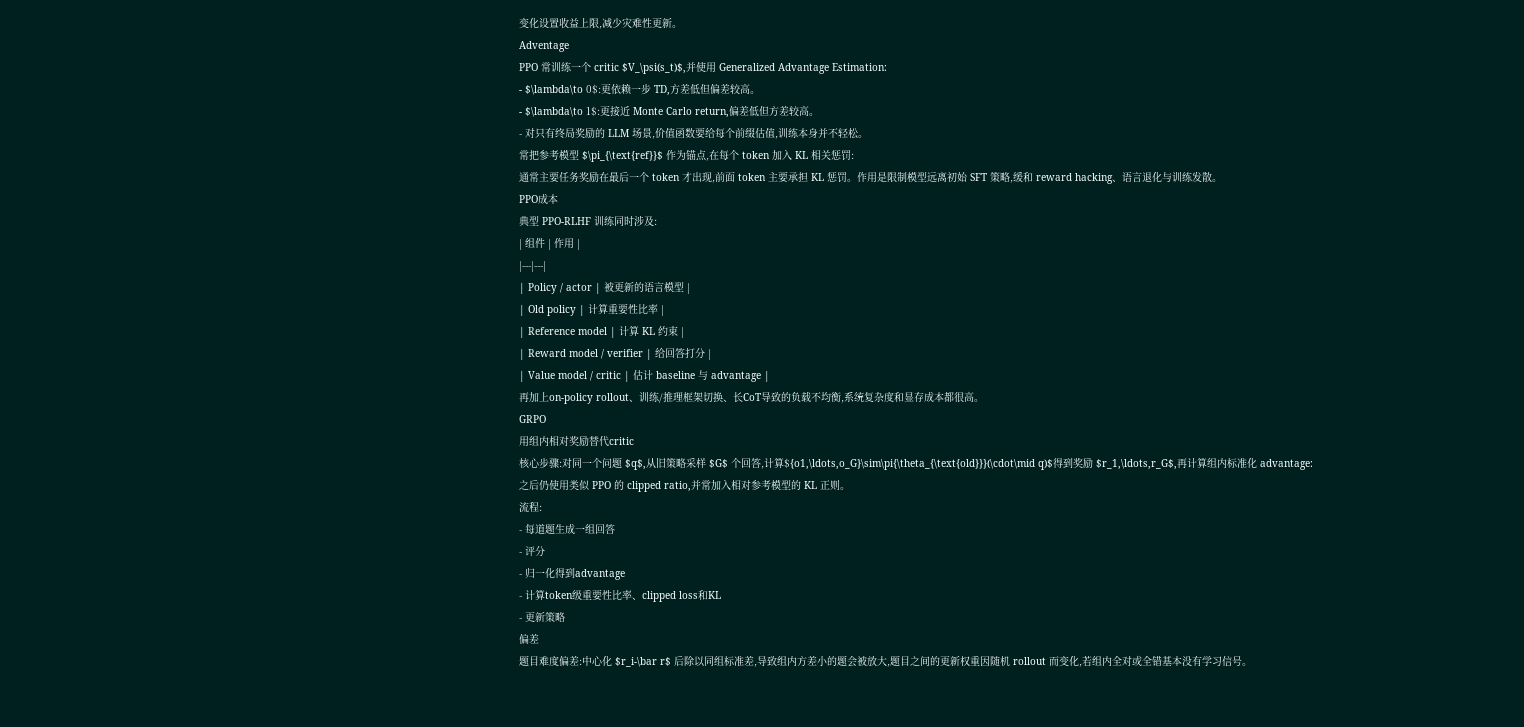变化设置收益上限,减少灾难性更新。
Adventage
PPO 常训练一个 critic $V_\psi(s_t)$,并使用 Generalized Advantage Estimation:
- $\lambda\to 0$:更依赖一步 TD,方差低但偏差较高。
- $\lambda\to 1$:更接近 Monte Carlo return,偏差低但方差较高。
- 对只有终局奖励的 LLM 场景,价值函数要给每个前缀估值,训练本身并不轻松。
常把参考模型 $\pi_{\text{ref}}$ 作为锚点,在每个 token 加入 KL 相关惩罚:
通常主要任务奖励在最后一个 token 才出现,前面 token 主要承担 KL 惩罚。作用是限制模型远离初始 SFT 策略,缓和 reward hacking、语言退化与训练发散。
PPO成本
典型 PPO-RLHF 训练同时涉及:
| 组件 | 作用 |
|---|---|
| Policy / actor | 被更新的语言模型 |
| Old policy | 计算重要性比率 |
| Reference model | 计算 KL 约束 |
| Reward model / verifier | 给回答打分 |
| Value model / critic | 估计 baseline 与 advantage |
再加上on-policy rollout、训练/推理框架切换、长CoT导致的负载不均衡,系统复杂度和显存成本都很高。
GRPO
用组内相对奖励替代critic
核心步骤:对同一个问题 $q$,从旧策略采样 $G$ 个回答,计算${o1,\ldots,o_G}\sim\pi{\theta_{\text{old}}}(\cdot\mid q)$得到奖励 $r_1,\ldots,r_G$,再计算组内标准化 advantage:
之后仍使用类似 PPO 的 clipped ratio,并常加入相对参考模型的 KL 正则。
流程:
- 每道题生成一组回答
- 评分
- 归一化得到advantage
- 计算token级重要性比率、clipped loss和KL
- 更新策略
偏差
题目难度偏差:中心化 $r_i-\bar r$ 后除以同组标准差,导致组内方差小的题会被放大,题目之间的更新权重因随机 rollout 而变化,若组内全对或全错基本没有学习信号。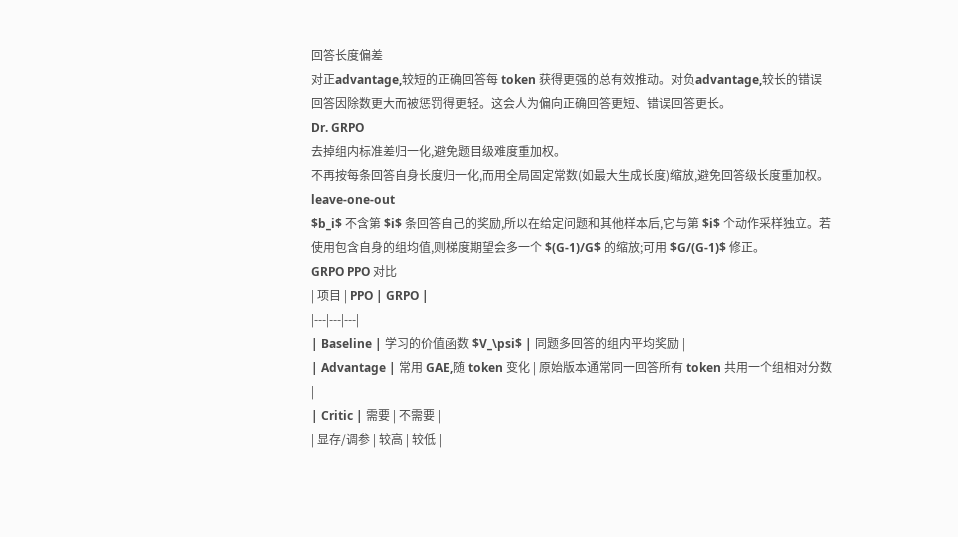回答长度偏差
对正advantage,较短的正确回答每 token 获得更强的总有效推动。对负advantage,较长的错误回答因除数更大而被惩罚得更轻。这会人为偏向正确回答更短、错误回答更长。
Dr. GRPO
去掉组内标准差归一化,避免题目级难度重加权。
不再按每条回答自身长度归一化,而用全局固定常数(如最大生成长度)缩放,避免回答级长度重加权。
leave-one-out
$b_i$ 不含第 $i$ 条回答自己的奖励,所以在给定问题和其他样本后,它与第 $i$ 个动作采样独立。若使用包含自身的组均值,则梯度期望会多一个 $(G-1)/G$ 的缩放;可用 $G/(G-1)$ 修正。
GRPO PPO 对比
| 项目 | PPO | GRPO |
|---|---|---|
| Baseline | 学习的价值函数 $V_\psi$ | 同题多回答的组内平均奖励 |
| Advantage | 常用 GAE,随 token 变化 | 原始版本通常同一回答所有 token 共用一个组相对分数 |
| Critic | 需要 | 不需要 |
| 显存/调参 | 较高 | 较低 |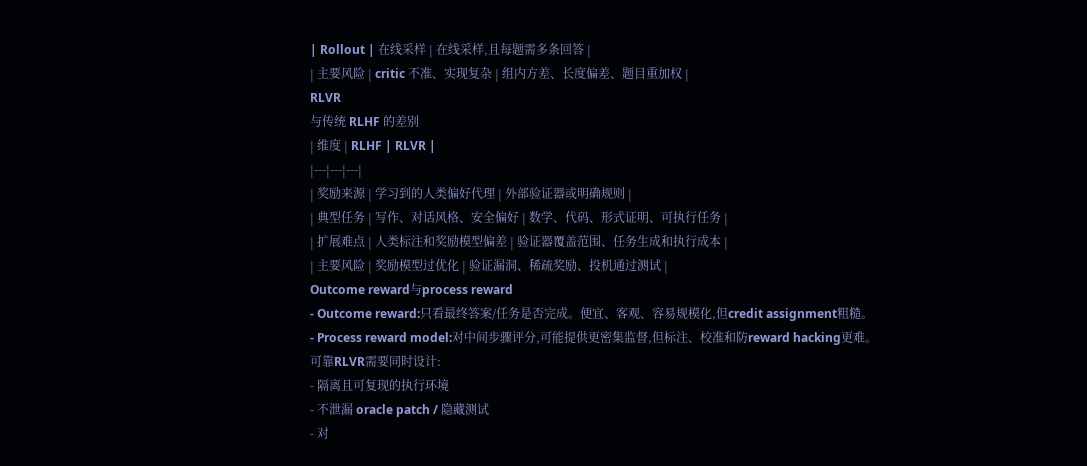| Rollout | 在线采样 | 在线采样,且每题需多条回答 |
| 主要风险 | critic 不准、实现复杂 | 组内方差、长度偏差、题目重加权 |
RLVR
与传统 RLHF 的差别
| 维度 | RLHF | RLVR |
|---|---|---|
| 奖励来源 | 学习到的人类偏好代理 | 外部验证器或明确规则 |
| 典型任务 | 写作、对话风格、安全偏好 | 数学、代码、形式证明、可执行任务 |
| 扩展难点 | 人类标注和奖励模型偏差 | 验证器覆盖范围、任务生成和执行成本 |
| 主要风险 | 奖励模型过优化 | 验证漏洞、稀疏奖励、投机通过测试 |
Outcome reward与process reward
- Outcome reward:只看最终答案/任务是否完成。便宜、客观、容易规模化,但credit assignment粗糙。
- Process reward model:对中间步骤评分,可能提供更密集监督,但标注、校准和防reward hacking更难。
可靠RLVR需要同时设计:
- 隔离且可复现的执行环境
- 不泄漏 oracle patch / 隐藏测试
- 对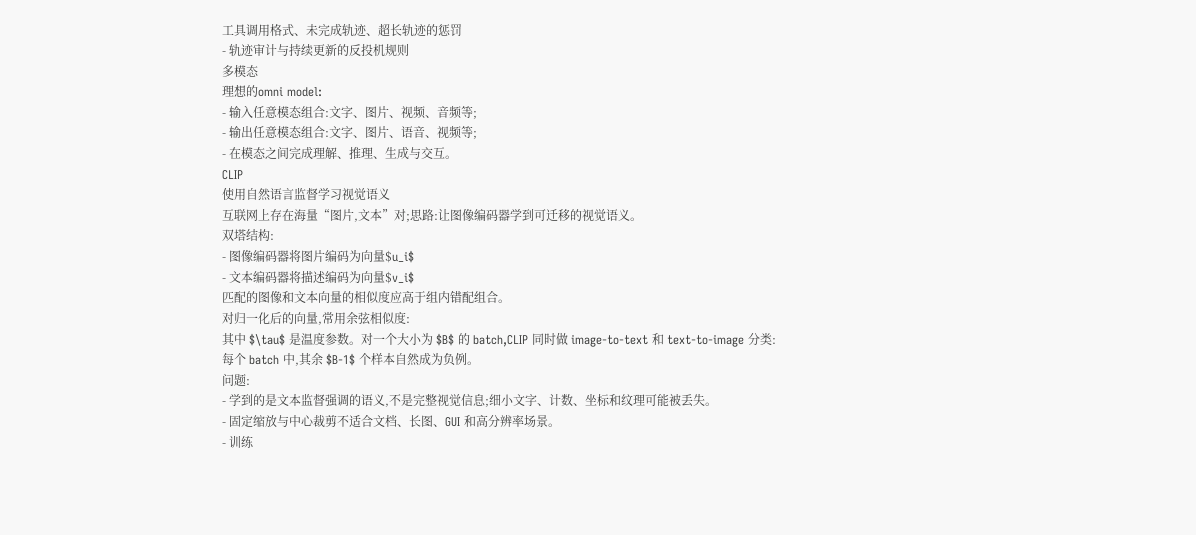工具调用格式、未完成轨迹、超长轨迹的惩罚
- 轨迹审计与持续更新的反投机规则
多模态
理想的omni model:
- 输入任意模态组合:文字、图片、视频、音频等;
- 输出任意模态组合:文字、图片、语音、视频等;
- 在模态之间完成理解、推理、生成与交互。
CLIP
使用自然语言监督学习视觉语义
互联网上存在海量“图片,文本”对;思路:让图像编码器学到可迁移的视觉语义。
双塔结构:
- 图像编码器将图片编码为向量$u_i$
- 文本编码器将描述编码为向量$v_i$
匹配的图像和文本向量的相似度应高于组内错配组合。
对归一化后的向量,常用余弦相似度:
其中 $\tau$ 是温度参数。对一个大小为 $B$ 的 batch,CLIP 同时做 image-to-text 和 text-to-image 分类:
每个 batch 中,其余 $B-1$ 个样本自然成为负例。
问题:
- 学到的是文本监督强调的语义,不是完整视觉信息;细小文字、计数、坐标和纹理可能被丢失。
- 固定缩放与中心裁剪不适合文档、长图、GUI 和高分辨率场景。
- 训练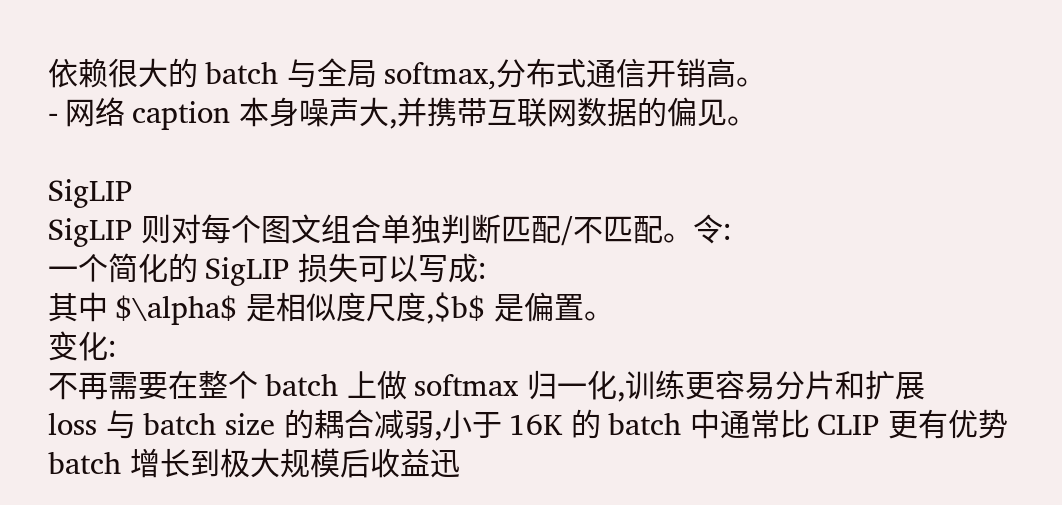依赖很大的 batch 与全局 softmax,分布式通信开销高。
- 网络 caption 本身噪声大,并携带互联网数据的偏见。

SigLIP
SigLIP 则对每个图文组合单独判断匹配/不匹配。令:
一个简化的 SigLIP 损失可以写成:
其中 $\alpha$ 是相似度尺度,$b$ 是偏置。
变化:
不再需要在整个 batch 上做 softmax 归一化,训练更容易分片和扩展
loss 与 batch size 的耦合减弱,小于 16K 的 batch 中通常比 CLIP 更有优势
batch 增长到极大规模后收益迅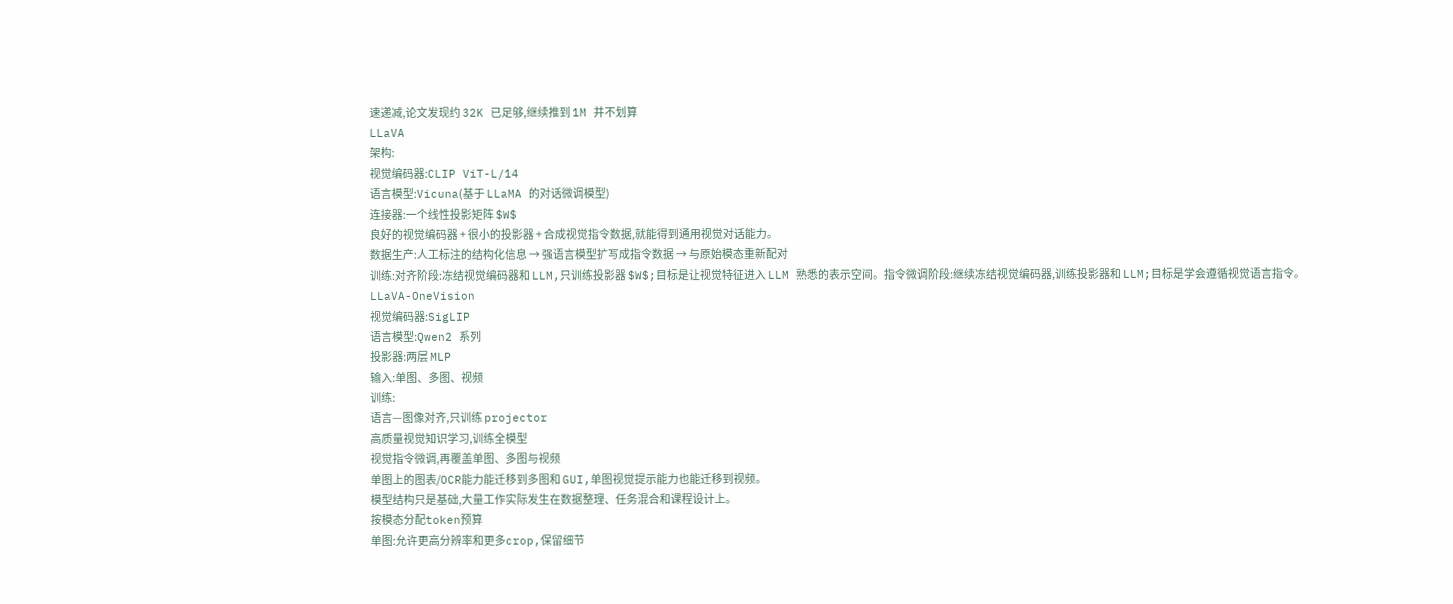速递减,论文发现约 32K 已足够,继续推到 1M 并不划算
LLaVA
架构:
视觉编码器:CLIP ViT-L/14
语言模型:Vicuna(基于 LLaMA 的对话微调模型)
连接器:一个线性投影矩阵 $W$
良好的视觉编码器 + 很小的投影器 + 合成视觉指令数据,就能得到通用视觉对话能力。
数据生产:人工标注的结构化信息 → 强语言模型扩写成指令数据 → 与原始模态重新配对
训练:对齐阶段:冻结视觉编码器和 LLM,只训练投影器 $W$;目标是让视觉特征进入 LLM 熟悉的表示空间。指令微调阶段:继续冻结视觉编码器,训练投影器和 LLM;目标是学会遵循视觉语言指令。
LLaVA-OneVision
视觉编码器:SigLIP
语言模型:Qwen2 系列
投影器:两层 MLP
输入:单图、多图、视频
训练:
语言—图像对齐,只训练 projector
高质量视觉知识学习,训练全模型
视觉指令微调,再覆盖单图、多图与视频
单图上的图表/OCR能力能迁移到多图和 GUI,单图视觉提示能力也能迁移到视频。
模型结构只是基础,大量工作实际发生在数据整理、任务混合和课程设计上。
按模态分配token预算
单图:允许更高分辨率和更多crop,保留细节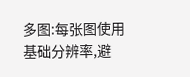多图:每张图使用基础分辨率,避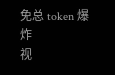免总 token 爆炸
视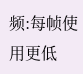频:每帧使用更低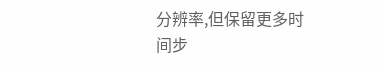分辨率,但保留更多时间步